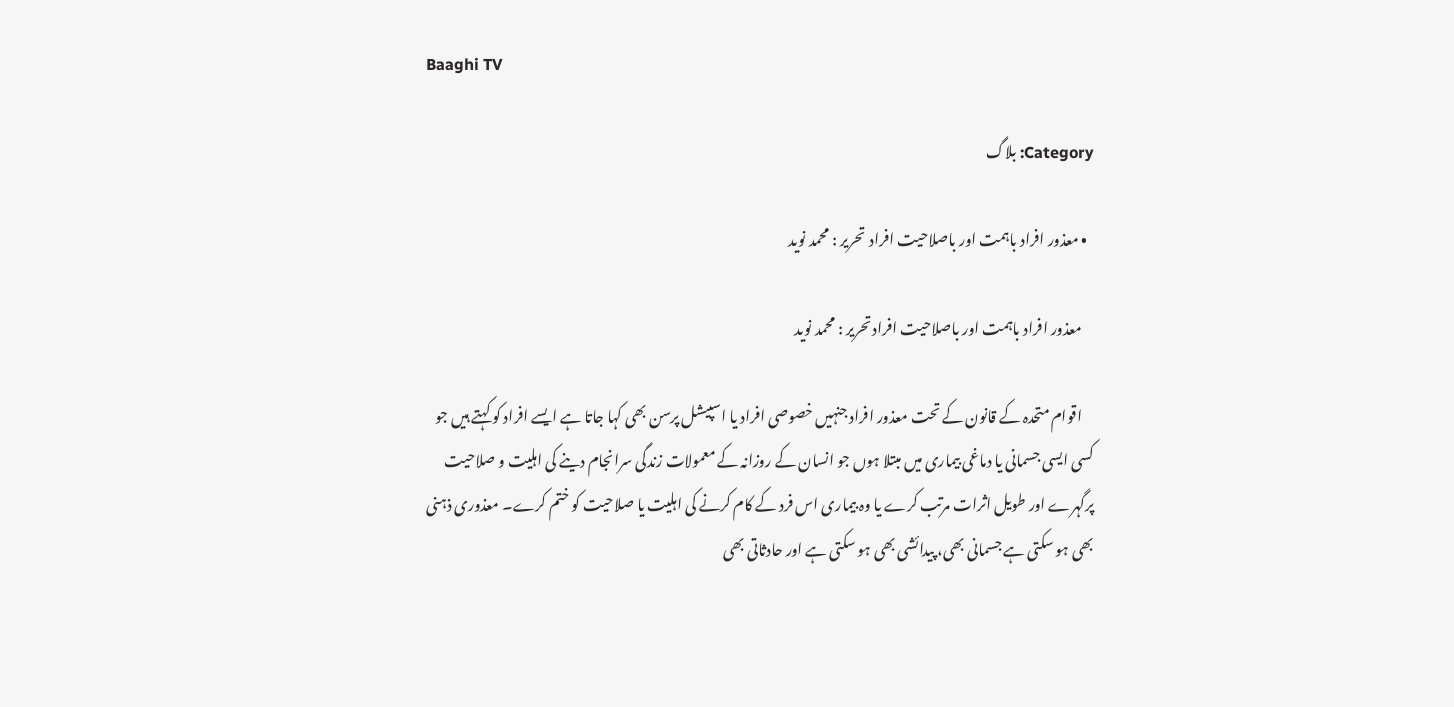Baaghi TV

Category: بلاگ

  • معذور افراد باہمت اور باصلاحیت افراد  تحریر : محمد نوید

    معذور افراد باہمت اور باصلاحیت افراد تحریر : محمد نوید

    اقوام متحدہ کے قانون کے تحت معذور افراد جنہیں خصوصی افراد یا اسپیشل پرسن بھی کہا جاتا ہے ایسے افراد کو کہتے ہیں جو کسی ایسی جسمانی یا دماغی بیماری میں مبتلا ہوں جو انسان کے روزانہ کے معمولات زندگی سرانجام دینے کی اہلیت و صلاحیت پرگہرے اور طویل اثرات مرتب کرے یا وہ بیماری اس فرد کے کام کرنے کی اہلیت یا صلاحیت کو ختم کرے۔ معذوری ذہنی بھی ہو سکتی ہے جسمانی بھی، پیدائشی بھی ہو سکتی ہے اور حادثاتی بھی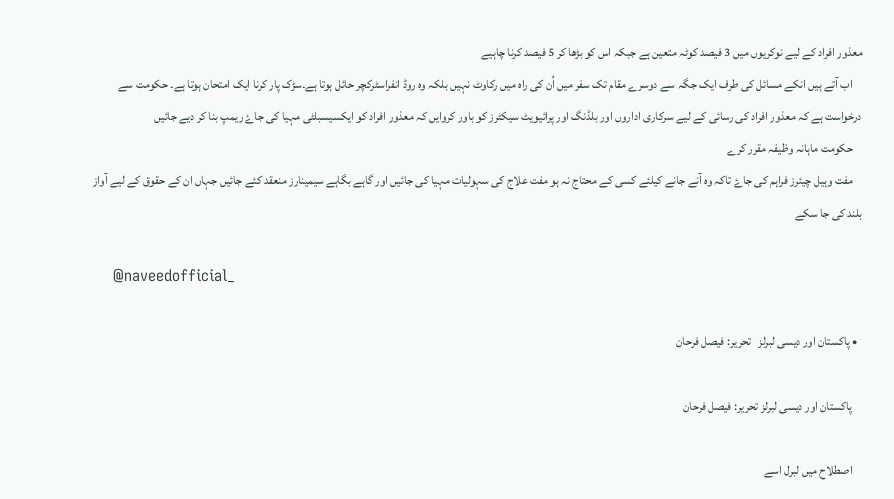معذور افراد کے لیے نوکریوں میں 3 فیصد کوٹہ متعین ہے جبکہ اس کو بڑھا کر 5 فیصد کرنا چاہیے
    اب آتے ہیں انکے مسائل کی طرف ایک جگہ سے دوسرے مقام تک سفر میں اُن کی راہ میں رکاوٹ نہیں بلکہ وہ روڈ انفراسٹرکچر حائل ہوتا ہے۔سڑک پار کرنا ایک امتحان ہوتا ہے۔ حکومت سے درخواست ہے کہ معذور افراد کی رسائی کے لیے سرکاری اداروں اور بلڈنگ اور پرائیویٹ سیکٹرز کو باور کروایں کہ معذور افراد کو ایکسیسبلٹی مہیا کی جاۓ ریمپ بنا کر دیے جائیں
    حکومت ماہانہ وظیفہ مقرر کرے
    مفت وہیل چیئرز فراہم کی جاۓ تاکہ وہ آنے جانے کیلئے کسی کے محتاج نہ ہو مفت علاج کی سہولیات مہیا کی جائیں اور گاہے بگاہے سیمینارز منعقد کئے جائیں جہاں ان کے حقوق کے لیے آواز بلند کی جا سکے

    @naveedofficial_

  • پاکستان اور دیسی لبرلز   تحریر: فیصل فرحان

    پاکستان اور دیسی لبرلز تحریر: فیصل فرحان

    اصطلاح میں لبرل اسے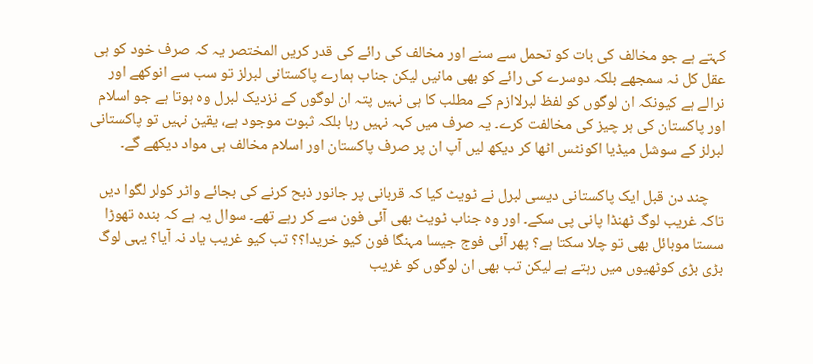کہتے ہے جو مخالف کی بات کو تحمل سے سنے اور مخالف کی رائے کی قدر کریں المختصر یہ کہ صرف خود کو ہی عقل کل نہ سمجھے بلکہ دوسرے کی رائے کو بھی مانیں لیکن جناب ہمارے پاکستانی لبرلز تو سب سے انوکھے اور نرالے ہے کیونکہ ان لوگوں کو لفظ لبرلاازم کے مطلب کا ہی نہیں پتہ ان لوگوں کے نزدیک لبرل وہ ہوتا ہے جو اسلام اور پاکستان کی ہر چیز کی مخالفت کرے۔ یہ صرف میں کہہ نہیں رہا بلکہ ثبوت موجود ہے، یقین نہیں تو پاکستانی لبرلز کے سوشل میڈیا اکونٹس اٹھا کر دیکھ لیں آپ ان پر صرف پاکستان اور اسلام مخالف ہی مواد دیکھے گے۔

    چند دن قبل ایک پاکستانی دیسی لبرل نے ٹویٹ کیا کہ قربانی پر جانور ذبح کرنے کی بجائے واٹر کولر لگوا دیں تاکہ غریب لوگ ٹھنڈا پانی پی سکے۔ اور وہ جناب ٹویٹ بھی آئی فون سے کر رہے تھے۔ سوال یہ ہے کہ بندہ تھوڑا سستا موبائل بھی تو چلا سکتا ہے؟ پھر آئی فوج جیسا مہنگا فون کیو خریدا؟؟ تب کیو غریب یاد نہ آیا؟ یہی لوگ بڑی بڑی کوٹھیوں میں رہتے ہے لیکن تب بھی ان لوگوں کو غریب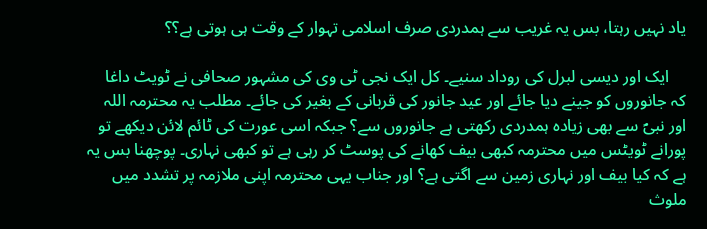یاد نہیں رہتا، بس یہ غریب سے ہمدردی صرف اسلامی تہوار کے وقت ہی ہوتی ہے؟؟

    ایک اور دیسی لبرل کی روداد سنیے۔ کل ایک نجی ٹی وی کی مشہور صحافی نے ٹویٹ داغا کہ جانوروں کو جینے دیا جائے اور عید جانور کی قربانی کے بغیر کی جائے۔ مطلب یہ محترمہ اللہ اور نبیؐ سے بھی زیادہ ہمدردی رکھتی ہے جانوروں سے؟ جبکہ اسی عورت کی ٹائم لائن دیکھے تو پورانے ٹویٹس میں محترمہ کبھی بیف کھانے کی پوسٹ کر رہی ہے تو کبھی نہاری۔ پوچھنا بس یہ ہے کہ کیا بیف اور نہاری زمین سے اگتی ہے؟ اور جناب یہی محترمہ اپنی ملازمہ پر تشدد میں ملوث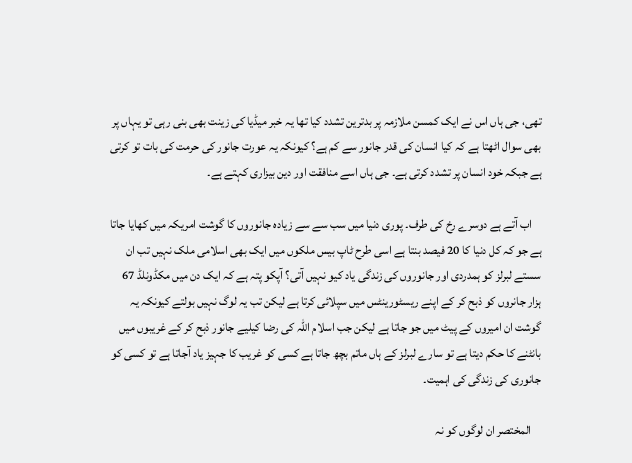تھی، جی ہاں اس نے ایک کمسن ملازمہ پر بدترین تشدد کیا تھا یہ خبر میڈیا کی زینت بھی بنی رہی تو یہاں پر بھی سوال اٹھتا ہے کہ کیا انسان کی قدر جانور سے کم ہے؟ کیونکہ یہ عورت جانور کی حرمت کی بات تو کرتی ہے جبکہ خود انسان پر تشدد کرتی ہے۔ جی ہاں اسے منافقت اور دین بیزاری کہتے ہے۔

    اب آتے ہے دوسرے رخ کی طرف۔ پوری دنیا میں سب سے سے زیادہ جانوروں کا گوشت امریکہ میں کھایا جاتا ہے جو کہ کل دنیا کا 20 فیصد بنتا ہے اسی طرح ٹاپ بیس ملکوں میں ایک بھی اسلامی ملک نہیں تب ان سستے لبرلز کو ہمدردی اور جانوروں کی زندگی یاد کیو نہیں آتی؟ آپکو پتہ ہے کہ ایک دن میں مکڈونلڈ 67 ہزار جانروں کو ذبح کر کے اپنے ریسٹورینٹس میں سپلائی کرتا ہے لیکن تب یہ لوگ نہیں بولتے کیونکہ یہ گوشت ان امیروں کے پیٹ میں جو جاتا ہے لیکن جب اسلام اللہ کی رضا کیلیے جانور ذبح کر کے غریبوں میں بانٹنے کا حکم دیتا ہے تو سارے لبرلز کے ہاں ماتم بچھ جاتا ہے کسی کو غریب کا جہیز یاد آجاتا ہے تو کسی کو جانوری کی زندگی کی اہمیت۔

    المختصر ان لوگوں کو نہ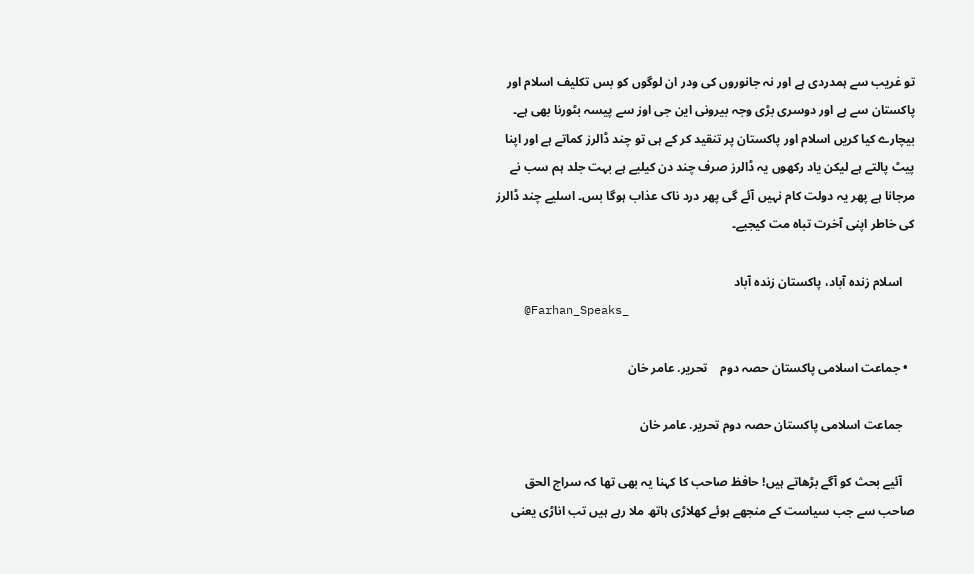تو غریب سے ہمدردی ہے اور نہ جانوروں کی ودر ان لوگوں کو بس تکلیف اسلام اور پاکستان سے ہے اور دوسری بڑی وجہ بیرونی این جی اوز سے پیسہ بٹورنا بھی ہے۔ بیچارے کیا کریں اسلام اور پاکستان پر تنقید کر کے ہی تو چند ڈالرز کماتے ہے اور اپنا پیٹ پالتے ہے لیکن یاد رکھوں یہ ڈالرز صرف چند دن کیلیے ہے بہت جلد ہم سب نے مرجانا ہے پھر یہ دولت کام نہیں آئے گی پھر درد ناک عذاب ہوگا بس۔ اسلیے چند ڈالرز کی خاطر اپنی آخرت تباہ مت کیجیے۔

    اسلام زندہ آباد، پاکستان زندہ آباد
    @Farhan_Speaks_

  • جماعت اسلامی پاکستان حصہ دوم    تحریر. عامر خان

    جماعت اسلامی پاکستان حصہ دوم تحریر. عامر خان

    آئیے بحث کو آگے بڑھاتے ہیں! حافظ صاحب کا کہنا یہ بهی تها کہ سراج الحق صاحب سے جب سیاست کے منجھے ہوئے کھلاڑی ہاتھ ملا رہے ہیں تب اناڑی یعنی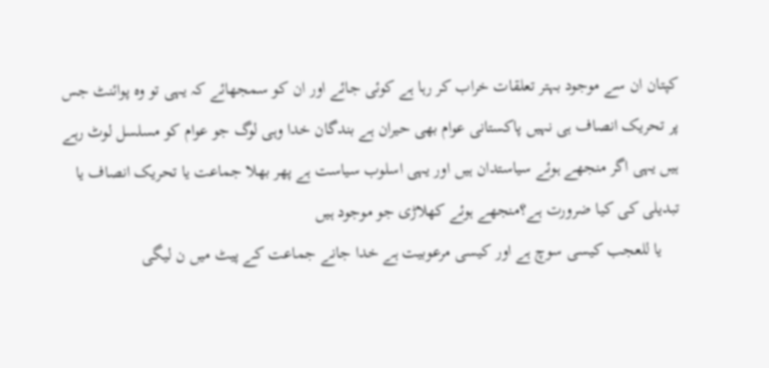کپتان ان سے موجود بہتر تعلقات خراب کر رہا ہے کوئی جائے اور ان کو سمجهائے کہ یہی تو وہ پوائنٹ جس پر تحریک انصاف ہی نہیں پاکستانی عوام بهی حیران ہے بندگان خدا وہی لوگ جو عوام کو مسلسل لوٹ رہے ہیں یہی اگر منجهے ہوئے سیاستدان ہیں اور یہی اسلوب سیاست ہے پهر بهلا جماعت یا تحریک انصاف یا تبدیلی کی کیا ضرورت ہے؟منجھے ہوئے کھلاڑی جو موجود ہیں
    یا للعجب کیسی سوچ ہے اور کیسی مرعوبیت ہے خدا جانے جماعت کے پیٹ میں ن لیگی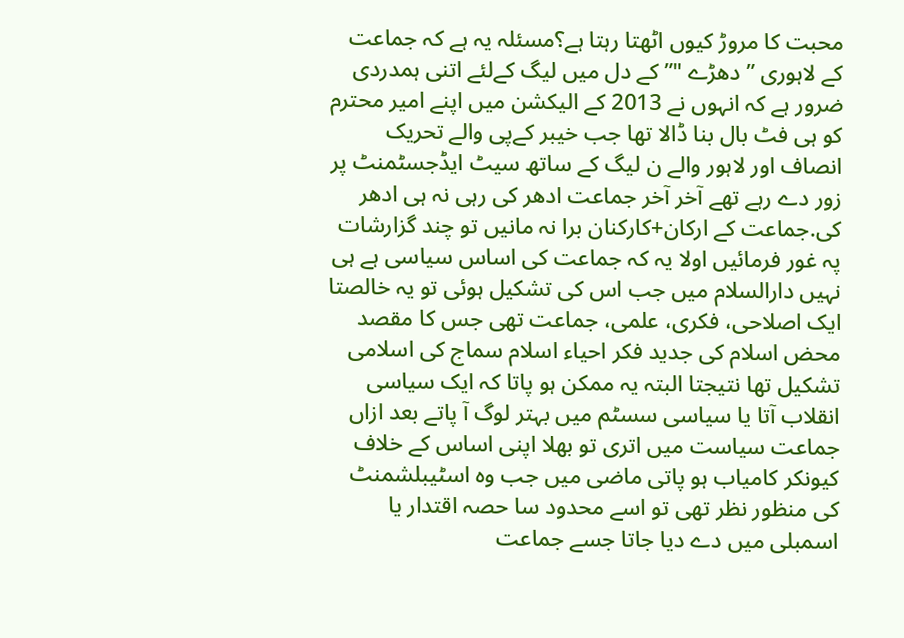محبت کا مروڑ کیوں اٹھتا رہتا ہے؟مسئلہ یہ ہے کہ جماعت کے لاہوری ” دهڑے "”کے دل میں لیگ کےلئے اتنی ہمدردی ضرور ہے کہ انہوں نے 2013 کے الیکشن میں اپنے امیر محترم کو ہی فٹ بال بنا ڈالا تها جب خیبر کےپی والے تحریک انصاف اور لاہور والے ن لیگ کے ساتھ سیٹ ایڈجسٹمنٹ پر زور دے رہے تهے آخر آخر جماعت ادھر کی رہی نہ ہی ادھر کی.جماعت کے ارکان+کارکنان برا نہ مانیں تو چند گزارشات پہ غور فرمائیں اولا یہ کہ جماعت کی اساس سیاسی ہے ہی نہیں دارالسلام میں جب اس کی تشکیل ہوئی تو یہ خالصتا ایک اصلاحی، فکری، علمی، جماعت تهی جس کا مقصد محض اسلام کی جدید فکر احیاء اسلام سماج کی اسلامی تشکیل تها نتیجتا البتہ یہ ممکن ہو پاتا کہ ایک سیاسی انقلاب آتا یا سیاسی سسٹم میں بہتر لوگ آ پاتے بعد ازاں جماعت سیاست میں اتری تو بهلا اپنی اساس کے خلاف کیونکر کامیاب ہو پاتی ماضی میں جب وہ اسٹیبلشمنٹ کی منظور نظر تهی تو اسے محدود سا حصہ اقتدار یا اسمبلی میں دے دیا جاتا جسے جماعت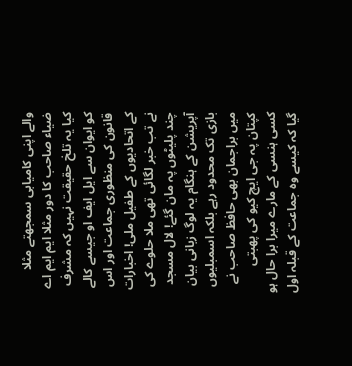والے اپنی کامیابی سمجھتے مثلا ضیاء صاحب کا دور مثلا ایم ایم اے کیا یہ تلخ حقیقت نہیں کہ مشرف کو ایوان سے ایل ایف او جیسے کالے قانون کی منظوری جماعت اور اس کے اتحادیوں کے طفیل ملی! اخبارات نے تب خبر لگائی تهی ملا حلوے کی چند پلیٹوں پہ مان گئے! لال مسجد آپریشن کے ہنگام یہ لوگ زبانی بیان بازی تک محدود رہے بلکہ اسمبلیوں میں براجمان بهی حافظ صاحب نے کپتان پہ جی ایچ کیو کی پهبتی کسی ہنسی کے مارے میرا برا حال ہو گیا کہ کیسے وہ جماعت کے قبلہ اول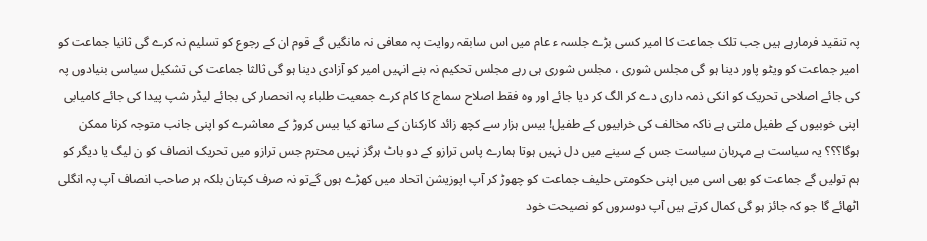پہ تنقید فرمارہے ہیں جب تلک جماعت کا امیر کسی بڑے جلسہ ء عام میں اس سابقہ روایت پہ معافی نہ مانگیں گے قوم ان کے رجوع کو تسلیم نہ کرے گی ثانیا جماعت کو امیر جماعت کو ویٹو پاور دینا ہو گی مجلس شوری ، مجلس شوری ہی رہے مجلس تحکیم نہ بنے انہیں امیر کو آزادی دینا ہو گی ثالثا جماعت کی تشکیل سیاسی بنیادوں پہ کی جائے اصلاحی تحریک کو انکی ذمہ داری دے کر الگ کر دیا جائے اور وہ فقط اصلاح سماج کا کام کرے جمعیت طلباء پہ انحصار کی بجائے لیڈر شپ پیدا کی جائے کامیابی اپنی خوبیوں کے طفیل ملتی ہے ناکہ مخالف کی خرابیوں کے طفیل! بیس ہزار سے کچھ زائد کارکنان کے ساتھ کیا بیس کروڑ کے معاشرے کو اپنی جانب متوجہ کرنا ممکن ہوگا؟؟؟ یہ سیاست ہے مہربان سیاست جس کے سینے میں دل نہیں ہوتا ہمارے پاس ترازو کے دو باٹ ہرگز نہیں محترم جس ترازو میں تحریک انصاف کو ن لیگ یا دیگر کو ہم تولیں گے جماعت کو بهی اسی میں اپنی حکومتی حلیف جماعت کو چهوڑ کر آپ اپوزیشن اتحاد میں کھڑے ہوں گےتو نہ صرف کپتان بلکہ ہر صاحب انصاف آپ پہ انگلی اٹھائے گا جو کہ جائز ہو گی کمال کرتے ہیں آپ دوسروں کو نصیحت خود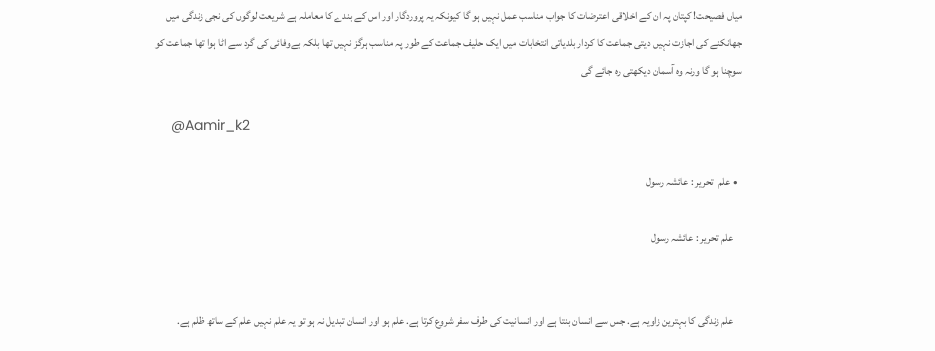میاں فصیحت! کپتان پہ ان کے اخلاقی اعترضات کا جواب مناسب عمل نہیں ہو گا کیونکہ یہ پروردگار اور اس کے بندے کا معاملہ ہے شریعت لوگوں کی نجی زندگی میں جهانکنے کی اجازت نہیں دیتی جماعت کا کردار بلدیاتی انتخابات میں ایک حلیف جماعت کے طور پہ مناسب ہرگز نہیں تها بلکہ بےوفائی کی گرد سے اٹا ہوا تها جماعت کو سوچنا ہو گا ورنہ وہ آسمان دیکهتی رہ جائے گی

    @Aamir_k2

  • علم  تحریر : عائشہ رسول

    علم تحریر : عائشہ رسول


    علم زندگی کا بہترین زاویہ ہے. جس سے انسان بنتا ہے اور انسانیت کی طرف سفر شروع کرتا ہے. علم ہو اور انسان تبدیل نہ ہو تو یہ علم نہیں علم کے ساتھ ظلم ہے.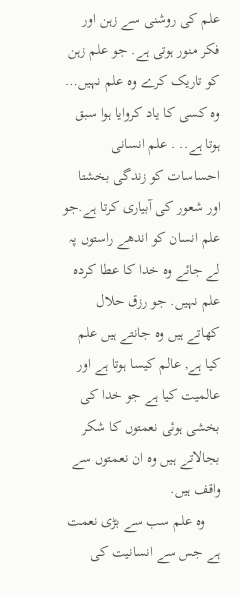علم کی روشنی سے زہن اور فکر منور ہوتی ہے. جو علم زہن کو تاریک کرے وہ علم نہیں… وہ کسی کا یاد کروایا ہوا سبق ہوتا ہے.. . علم انسانی احساسات کو زندگی بخشتا اور شعور کی آبیاری کرتا ہے.جو علم انسان کو اندھے راستوں پہ لے جائے وہ خدا کا عطا کردہ علم نہیں. جو رزق حلال کھاتے ہیں وہ جانتے ہیں علم کیا ہے, عالم کیسا ہوتا ہے اور عالمیت کیا ہے جو خدا کی بخشی ہوئی نعمتوں کا شکر بجالاتے ہیں وہ ان نعمتوں سے واقف ہیں.
    وہ علم سب سے بڑی نعمت ہے جس سے انسانیت کی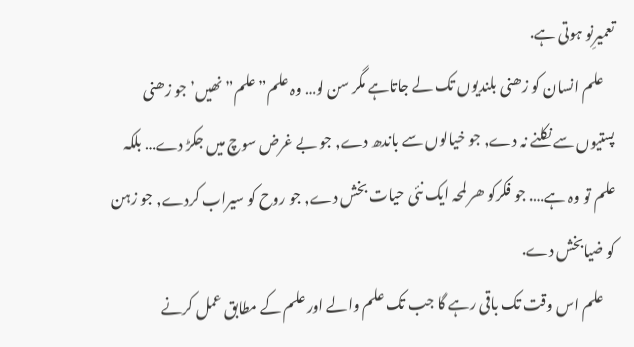تعمیرِنو ہوتی ہے.
    علم انسان کو زھنی بلندیوں تک لے جاتاہے مگر سن لو… وہ علم”علم” نھیں’جو زھنی پستیوں سے نکلنے نہ دے, جو خیالوں سے باندھ دے, جو بے غرض سوچ میں جکڑ دے… بلکہ علم تو وہ ہے…. جو فکرکو ھر لمحہ ایک نئی حیات بخش دے, جو روح کو سیراب کردے, جو زہن کو ضیابخش دے.
    علم اس وقت تک باقی رہے گا جب تک علم والے اور علم کے مطابق عمل کرنے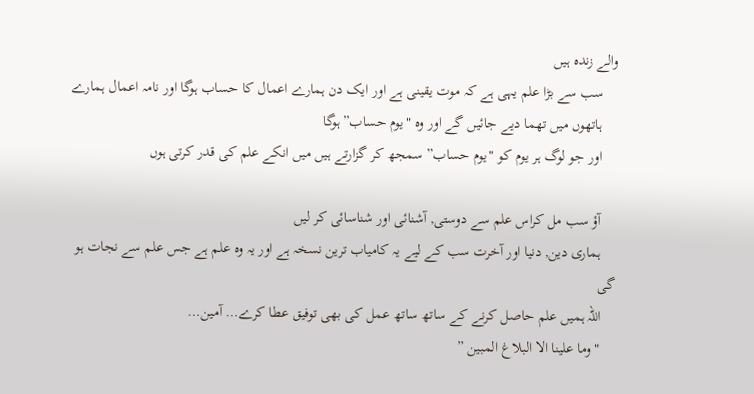والے زندہ ہیں
    سب سے بڑا علم یہی ہے کہ موت یقینی ہے اور ایک دن ہمارے اعمال کا حساب ہوگا اور نامہ اعمال ہمارے
    ہاتھوں میں تھما دیے جائیں گے اور وہ "یوم حساب”ہوگا
    اور جو لوگ ہر یوم کو "یوم حساب” سمجھ کر گزارتے ہیں میں انکے علم کی قدر کرتی ہوں

    آؤ سب مل کراس علم سے دوستی, آشنائی اور شناسائی کر لیں
    ہماری دین, دنیا اور آخرت سب کے لیے یہ کامیاب ترین نسخہ ہے اور یہ وہ علم ہے جس علم سے نجات ہو گی
    اللہ ہمیں علم حاصل کرنے کے ساتھ ساتھ عمل کی بھی توفیق عطا کرے… آمین…
    "وما علینا الا البلاغ المبین ”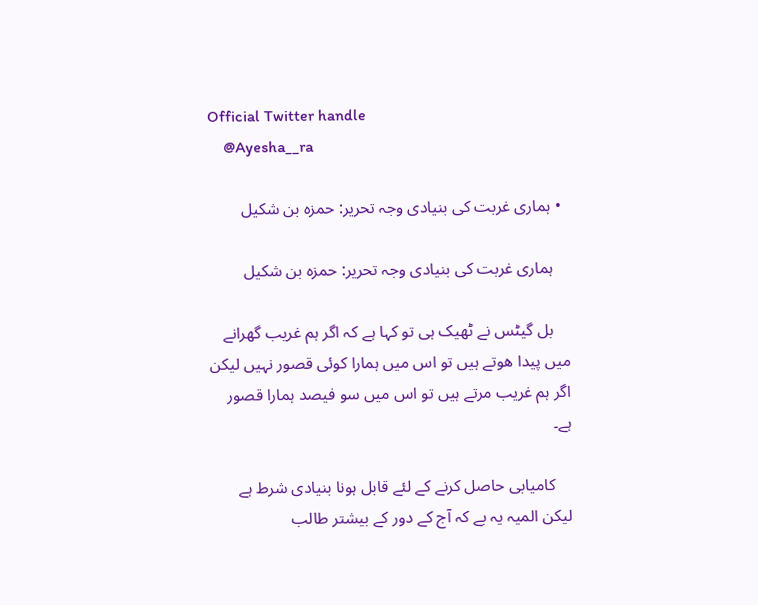Official Twitter handle
    @Ayesha__ra

  • ہماری غربت کی بنیادی وجہ تحریر: حمزہ بن شکیل

    ہماری غربت کی بنیادی وجہ تحریر: حمزہ بن شکیل

    بل گیٹس نے ٹھیک ہی تو کہا ہے کہ اگر ہم غریب گھرانے میں پیدا ھوتے ہیں تو اس میں ہمارا کوئی قصور نہیں لیکن اگر ہم غریب مرتے ہیں تو اس میں سو فیصد ہمارا قصور ہے۔

    کامیابی حاصل کرنے کے لئے قابل ہونا بنیادی شرط ہے لیکن المیہ یہ بے کہ آج کے دور کے بیشتر طالب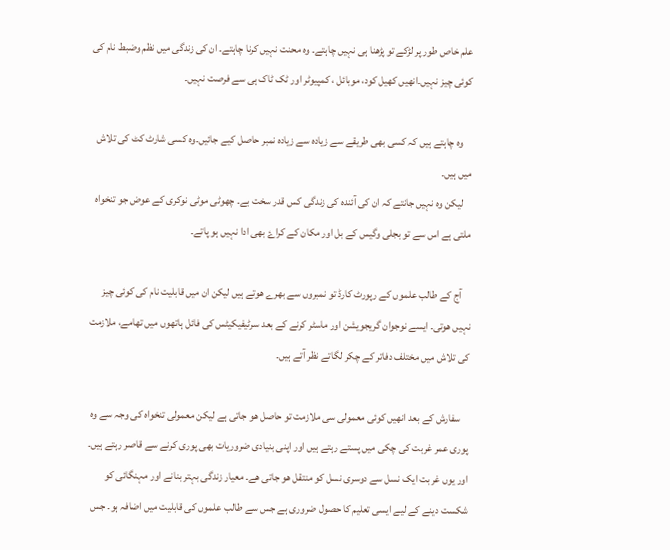علم خاص طور پر لڑکے تو پڑھنا ہی نہیں چاہتے۔ وہ محنت نہیں کرنا چاہتے۔ ان کی زندگی میں نظم وضبط نام کی کوئی چیز نہیں۔انھیں کھیل کود، موبائل ، کمپیوٹر اور ٹک ٹاک ہی سے فرصت نہیں۔

    وہ چاہتے ہیں کہ کسی بھی طریقے سے زیادہ سے زیادہ نمبر حاصل کیے جائیں۔وہ کسی شارٹ کٹ کی تلاش میں ہیں۔
    لیکن وہ نہیں جانتے کہ ان کی آئندہ کی زندگی کس قدر سخت بے۔ چھوٹی موٹی نوکری کے عوض جو تنخواہ ملتی ہے اس سے تو بجلی وگیس کے بل اور مکان کے کراۓ بھی ادا نہیں ہو پاتے۔

    آج کے طالب علموں کے رپورٹ کارڈ تو نمبروں سے بھرے ھوتے ہیں لیکن ان میں قابلیت نام کی کوئی چیز نہیں ھوتی۔ ایسے نوجوان گریجویشن اور ماسٹر کرنے کے بعد سرٹیفیکیٹس کی فائل ہاتھوں میں تھامے، ملازمت کی تلاش میں مختلف دفاتر کے چکر لگاتے نظر آتے ہیں۔

    سفارش کے بعد انھیں کوئی معمولی سی ملازمت تو حاصل ھو جاتی ہے لیکن معمولی تنخواہ کی وجہ سے وہ پوری عمر غربت کی چکی میں پستے رہتے ہیں اور اپنی بنیادی ضروریات بھی پوری کرنے سے قاصر رہتے ہیں۔ اور یوں غربت ایک نسل سے دوسری نسل کو منتقل ھو جاتی ھے۔ معیار زندگی بہتر بنانے اور مہنگائی کو شکست دینے کے لیے ایسی تعلیم کا حصول ضروری ہے جس سے طالب علموں کی قابلیت میں اضافہ ہو۔ جس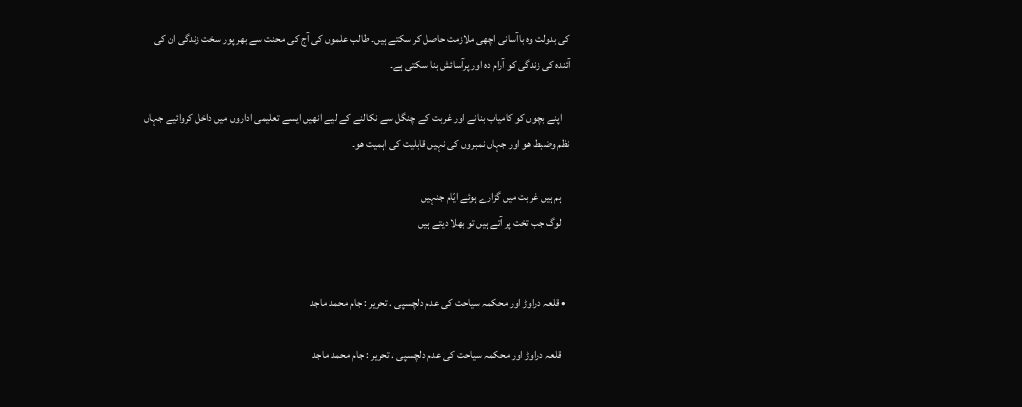کی بدولت وہ باآسانی اچھی ملازمت حاصل کر سکتے ہیں۔ طالب علموں کی آج کی محنت سے بھر پور سخت زندگی ان کی آئندہ کی زندگی کو آرام دہ اور پرآسائش بنا سکتی ہے۔

    اپنے بچوں کو کامیاب بنانے اور غربت کے چنگل سے نکالنے کے لیے انھیں ایسے تعلیمی اداروں میں داخل کروائیے جہاں نظم وضبط ھو اور جہاں نمبروں کی نہیں قابلیت کی اہمیت ھو۔

    ہم ہیں غربت میں گزارے ہوئے ایّام جنہیں
    لوگ جب تخت پر آتے ہیں تو بھلا دیتے ہیں


  • قلعہ دراوڑ اور محکمہ سیاحت کی عدم دلچسپی . تحریر : جام محمد ماجد

    قلعہ دراوڑ اور محکمہ سیاحت کی عدم دلچسپی . تحریر : جام محمد ماجد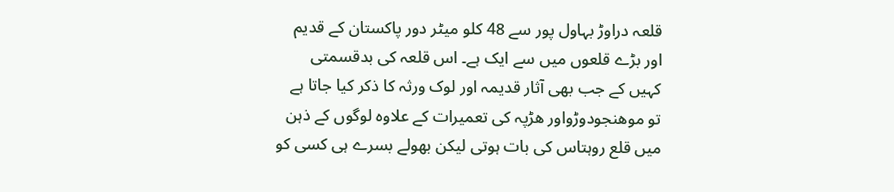قلعہ دراوڑ بہاول پور سے 48 کلو میٹر دور پاکستان کے قدیم اور بڑے قلعوں میں سے ایک ہے۔ اس قلعہ کی بدقسمتی کہیں کے جب بھی آثار قدیمہ اور لوک ورثہ کا ذکر کیا جاتا ہے تو موھنجودوڑواور ھڑپہ کی تعمیرات کے علاوہ لوگوں کے ذہن میں قلع روہتاس کی بات ہوتی لیکن بھولے بسرے ہی کسی کو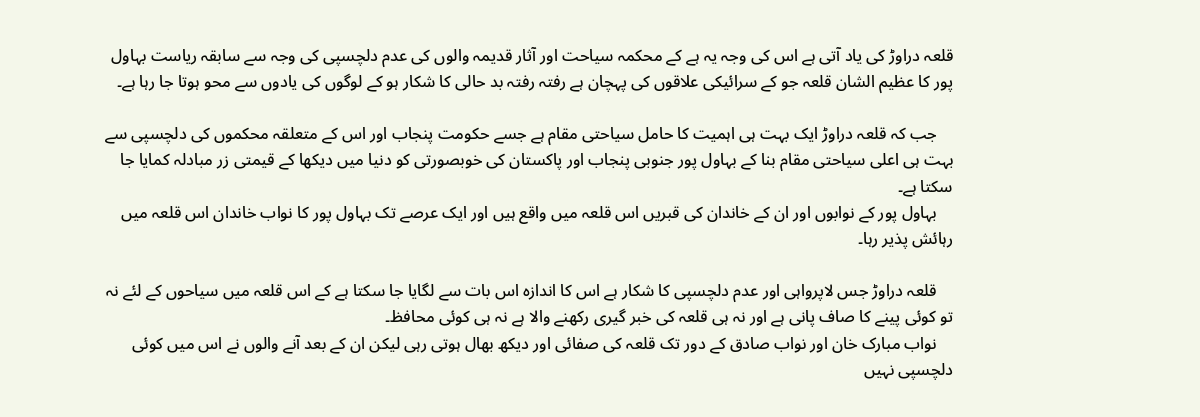قلعہ دراوڑ کی یاد آتی ہے اس کی وجہ یہ ہے کے محکمہ سیاحت اور آثار قدیمہ والوں کی عدم دلچسپی کی وجہ سے سابقہ ریاست بہاول پور کا عظیم الشان قلعہ جو کے سرائیکی علاقوں کی پہچان ہے رفتہ رفتہ بد حالی کا شکار ہو کے لوگوں کی یادوں سے محو ہوتا جا رہا ہے۔

    جب کہ قلعہ دراوڑ ایک بہت ہی اہمیت کا حامل سیاحتی مقام ہے جسے حکومت پنجاب اور اس کے متعلقہ محکموں کی دلچسپی سے بہت ہی اعلی سیاحتی مقام بنا کے بہاول پور جنوبی پنجاب اور پاکستان کی خوبصورتی کو دنیا میں دیکھا کے قیمتی زر مبادلہ کمایا جا سکتا ہے۔
    بہاول پور کے نوابوں اور ان کے خاندان کی قبریں اس قلعہ میں واقع ہیں اور ایک عرصے تک بہاول پور کا نواب خاندان اس قلعہ میں رہائش پذیر رہا۔

    قلعہ دراوڑ جس لاپرواہی اور عدم دلچسپی کا شکار ہے اس کا اندازہ اس بات سے لگایا جا سکتا ہے کے اس قلعہ میں سیاحوں کے لئے نہ تو کوئی پینے کا صاف پانی ہے اور نہ ہی قلعہ کی خبر گیری رکھنے والا ہے نہ ہی کوئی محافظ۔
    نواب مبارک خان اور نواب صادق کے دور تک قلعہ کی صفائی اور دیکھ بھال ہوتی رہی لیکن ان کے بعد آنے والوں نے اس میں کوئی دلچسپی نہیں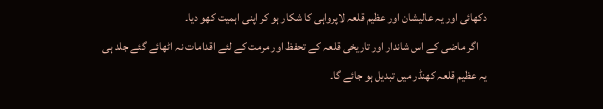دکھائی اور یہ عالیشان اور عظیم قلعہ لاپرواہی کا شکار ہو کر اپنی اہمیت کھو دیا۔
    اگر ماضی کے اس شاندار اور تاریخی قلعہ کے تحفظ اور مرمت کے لئے اقدامات نہ اٹھائے گئے جلد ہی یہ عظیم قلعہ کھنڈر میں تبدیل ہو جائے گا۔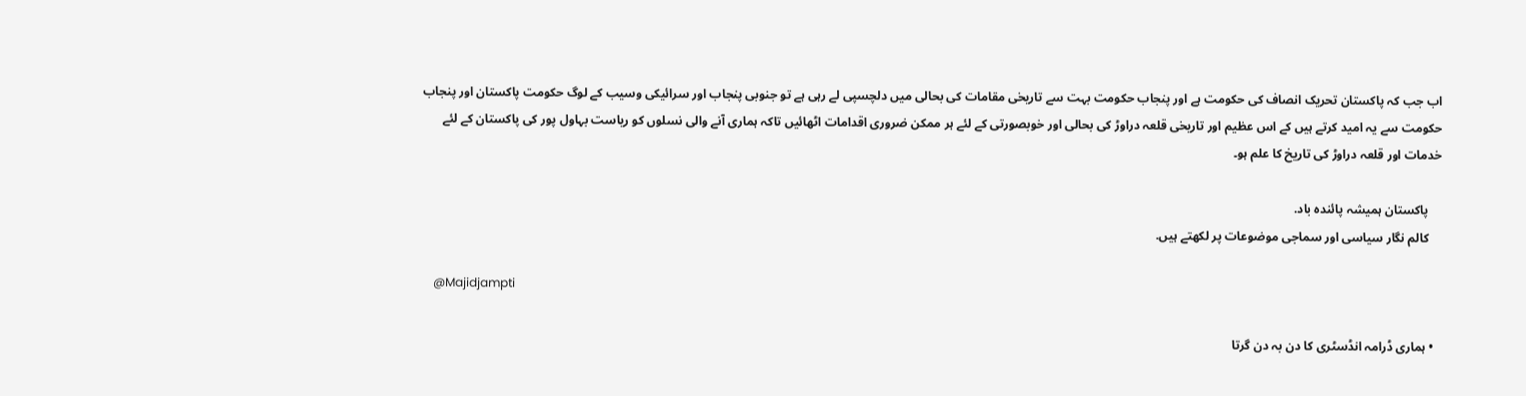اب جب کہ پاکستان تحریک انصاف کی حکومت ہے اور پنجاب حکومت بہت سے تاریخی مقامات کی بحالی میں دلچسپی لے رہی ہے تو جنوبی پنجاب اور سرائیکی وسیب کے لوگ حکومت پاکستان اور پنجاب حکومت سے یہ امید کرتے ہیں کے اس عظیم اور تاریخی قلعہ دراوڑ کی بحالی اور خوبصورتی کے لئے ہر ممکن ضروری اقدامات اٹھائیں تاکہ ہماری آنے والی نسلوں کو ریاست بہاول پور کی پاکستان کے لئے خدمات اور قلعہ دراوڑ کی تاریخ کا علم ہو۔

    پاکستان ہمیشہ پائندہ باد.
    کالم نگار سیاسی اور سماجی موضوعات پر لکھتے ہیں.

    @Majidjampti

  • ہماری ڈرامہ انڈسٹری کا دن بہ دن گرتا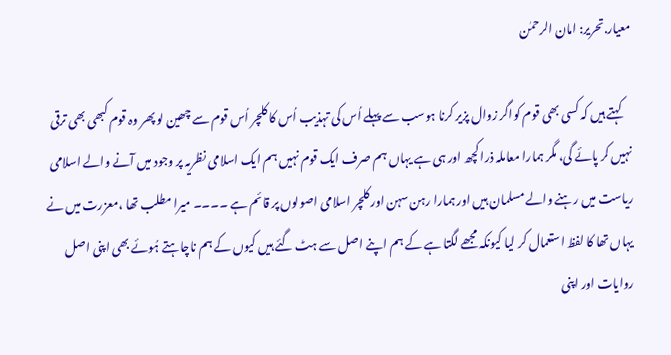معیار.تحریر: امان الرحمٰن

    کہتے ہیں کہ کسی بھی قوم کواگر زوال پزیر کرنا ہوسب سے پہلے اُس کی تہذیب اُس کا کلچر اُس قوم سے چھین لو پھر وہ قوم کبھی بھی ترقی نہیں کر پائے گی، مگر ہمارا معاملہ ذرا کچھ اور ہی ہے یہاں ہم صرف ایک قوم نہیں ہم ایک اسلامی نظریہ پر وجود میں آنے والے اسلامی ریاست میں رہنے والے مسلمان ہیں اور ہمارا رہن سہن اور کلچر اسلامی اصولوں پر قائم ہے ۔۔۔۔ میرا مطلب تھا ،معزرت میں نے یہاں تھا کا لفظ استعمال کر لیا کیونکہ مجھے لگتا ہے کے ہم اپنے اصل سے ہٹ گئے ہیں کیوں کے ہم ناچاہتے ہُوئے بھی اپنی اصل روایات اور اپنی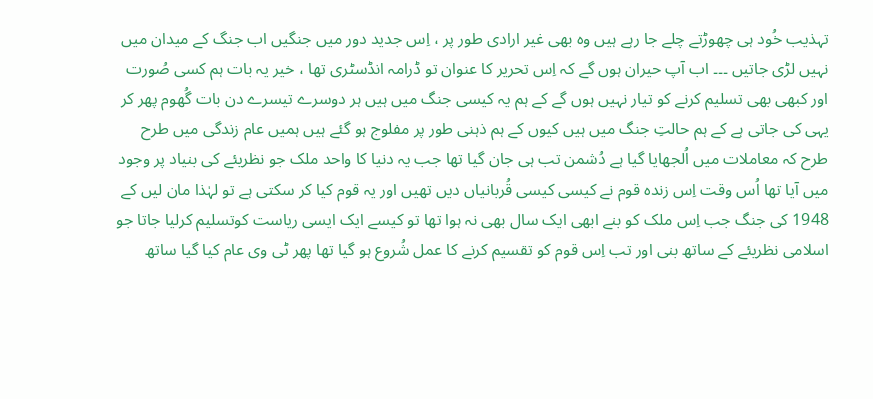تہذیب خُود ہی چھوڑتے چلے جا رہے ہیں وہ بھی غیر ارادی طور پر ، اِس جدید دور میں جنگیں اب جنگ کے میدان میں نہیں لڑی جاتیں ۔۔۔ اب آپ حیران ہوں گے کہ اِس تحریر کا عنوان تو ڈرامہ انڈسٹری تھا ، خیر یہ بات ہم کسی صُورت اور کبھی بھی تسلیم کرنے کو تیار نہیں ہوں گے کے ہم یہ کیسی جنگ میں ہیں ہر دوسرے تیسرے دن بات گُھوم پھر کر یہی کی جاتی ہے کے ہم حالتِ جنگ میں ہیں کیوں کے ہم ذہنی طور پر مفلوج ہو گئے ہیں ہمیں عام زندگی میں طرح طرح کہ معاملات میں اُلجھایا گیا ہے دُشمن تب ہی جان گیا تھا جب یہ دنیا کا واحد ملک جو نظریئے کی بنیاد پر وجود میں آیا تھا اُس وقت اِس زندہ قوم نے کیسی کیسی قُربانیاں دیں تھیں اور یہ قوم کیا کر سکتی ہے تو لہٰذا مان لیں کے 1948 کی جنگ جب اِس ملک کو بنے ابھی ایک سال بھی نہ ہوا تھا تو کیسے ایک ایسی ریاست کوتسلیم کرلیا جاتا جو اسلامی نظریئے کے ساتھ بنی اور تب اِس قوم کو تقسیم کرنے کا عمل شُروع ہو گیا تھا پھر ٹی وی عام کیا گیا ساتھ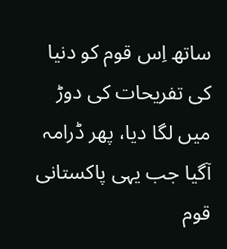ساتھ اِس قوم کو دنیا کی تفریحات کی دوڑ میں لگا دیا، پھر ڈرامہ آگیا جب یہی پاکستانی قوم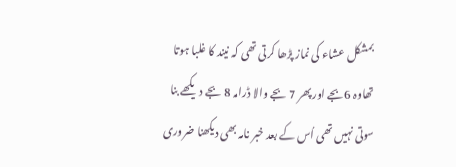بمشکل عشاء کی نماز پڑھا کرتی تھی کہ نیند کا غلبا ہوتا تھاوہ 6بجے اور پھر 7 بجے والا ڈرامہ 8 بجے دیکھے بنا سوتی نہیں تھی اُس کے بعد خبر نامہ بھی دیکھنا ضروری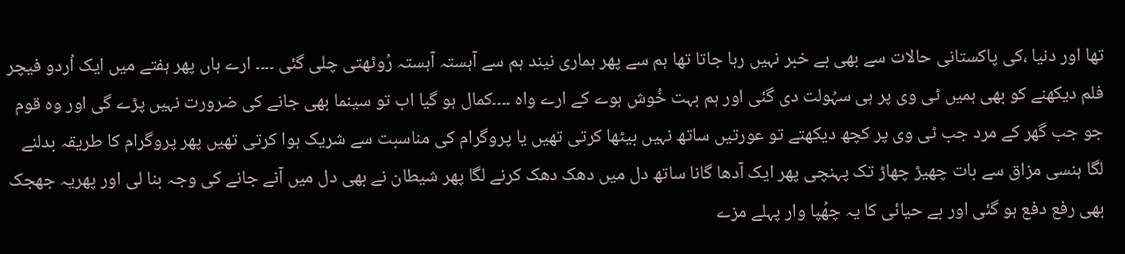تھا اور دنیا ،کی پاکستانی حالات سے بھی بے خبر نہیں رہا جاتا تھا ہم سے پھر ہماری نیند ہم سے آہستہ آہستہ رُوٹھتی چلی گئی ۔۔۔۔ ارے ہاں پھر ہفتے میں ایک اُردو فیچر فلم دیکھنے کو بھی ہمیں ٹی وی پر ہی سہُولت دی گئی اور ہم بہت خُوش ہوے کے ارے واہ ۔۔۔۔کمال ہو گیا اب تو سینما بھی جانے کی ضرورت نہیں پڑے گی اور وہ قوم جو جب گھر کے مرد جب ٹی وی پر کچھ دیکھتے تو عورتیں ساتھ نہیں بیٹھا کرتی تھیں یا پروگرام کی مناسبت سے شریک ہوا کرتی تھیں پھر پروگرام کا طریقہ بدلنے لگا ہنسی مزاق سے بات چھیڑ چھاڑ تک پہنچی پھر ایک آدھا گانا ساتھ دل میں دھک دھک کرنے لگا پھر شیطان نے بھی دل میں آنے جانے کی وجہ بنا لی اور پھریہ جھجک بھی رفع دفع ہو گئی اور بے حیائی کا یہ چھُپا وار پہلے مزے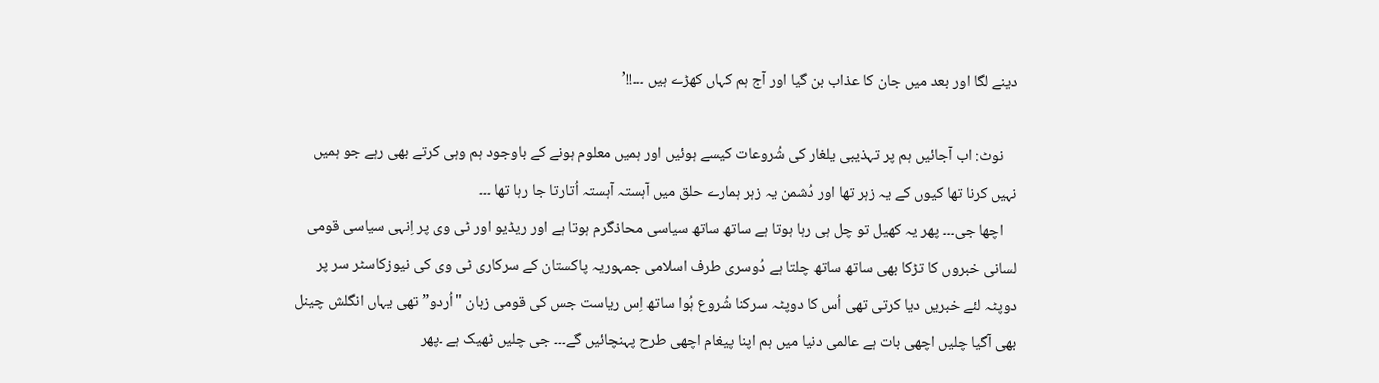دینے لگا اور بعد میں جان کا عذاب بن گیا اور آج ہم کہاں کھڑے ہیں ۔۔۔!!’

    نوٹ: اب آجائیں ہم پر تہذیبی یلغار کی شُروعات کیسے ہوئیں اور ہمیں معلوم ہونے کے باوجود ہم وہی کرتے بھی رہے جو ہمیں نہیں کرنا تھا کیوں کے یہ زہر تھا اور دُشمن یہ زہر ہمارے حلق میں آہستہ آہستہ اُتارتا جا رہا تھا ۔۔۔
    اچھا جی۔۔۔ پھر یہ کھیل تو چل ہی رہا ہوتا ہے ساتھ ساتھ سیاسی محاذگرم ہوتا ہے اور ریڈیو اور ٹی وی پر اِنہی سیاسی قومی لسانی خبروں کا تڑکا بھی ساتھ ساتھ چلتا ہے دُوسری طرف اسلامی جمہوریہ پاکستان کے سرکاری ٹی وی کی نیوزکاسٹر سر پر دوپٹہ لئے خبریں دیا کرتی تھی اُس کا دوپٹہ سرکنا شُروع ہُوا ساتھ اِس ریاست جس کی قومی زبان "اُردو” تھی یہاں انگلش چینل بھی آگیا چلیں اچھی بات ہے عالمی دنیا میں ہم اپنا پیغام اچھی طرح پہنچائیں گے۔۔۔ جی چلیں ٹھیک ہے ۔پھر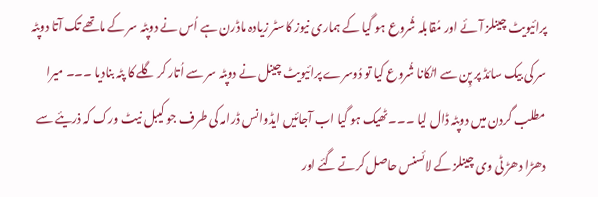پرائیویٹ چینلز آئے اور مُقابلہ شُروع ہو گیا کے ہماری نیوز کاسٹر زیادہ ماڈرن ہے اُس نے دوپٹہ سر کے ماتھے تک آتا دوپٹہ سر کی بیک سائڈ پر پِن سے اٹکانا شُروع کیا تو دُوسرے پرائیویٹ چینل نے دوپٹہ سر سے اُتار کر گلے کا پٹہ بنادیا ۔۔۔ میرا مطلب گردن میں دوپٹہ ڈال لیا ۔۔۔ٹھیک ہو گیا اب آجائیں ایڈوانس ڈرامہ کی طرف جو کیبل نیٹ ورک کہ ذریئے سے دھڑا دھڑ ٹی وی چینلز کے لائسنس حاصل کرتے گئے اور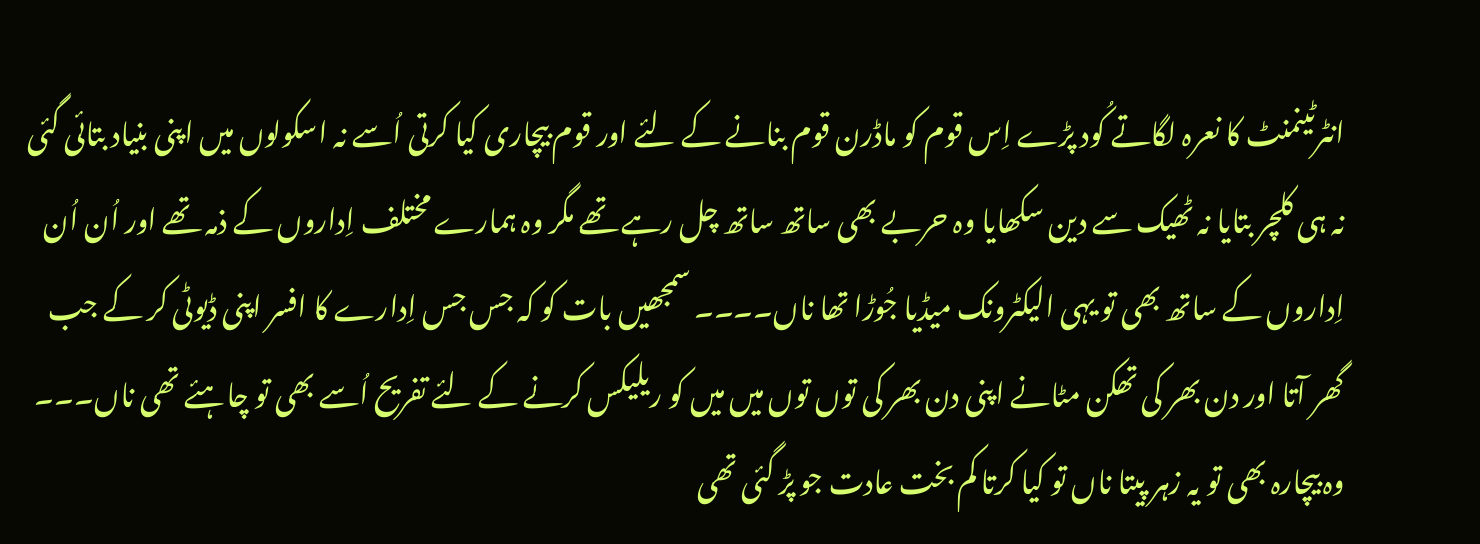انٹرٹینمنٹ کا نعرہ لگاتے کُود پڑے اِس قوم کو ماڈرن قوم بنانے کے لئے اور قوم بیچاری کیا کرتی اُسے نہ اسکولوں میں اپنی بنیاد بتائی گئی نہ ہی کلچر بتایا نہ ٹھیک سے دین سکھایا وہ حربے بھی ساتھ ساتھ چل رہے تھے مگر وہ ہمارے مختلف اِداروں کے ذمہ تھے اور اُن اُن اِداروں کے ساتھ بھی تو یہی الیکٹرونک میڈیا جُوڑا تھا ناں۔۔۔۔ سمجھیں بات کو کہ جس جس اِدارے کا افسر اپنی ڈیوٹی کر کے جب گھر آتا اور دن بھر کی تھکن مٹانے اپنی دن بھر کی توں توں میں میں کو ریلیکس کرنے کے لئے تفریح اُسے بھی تو چاہئے تھی ناں۔۔۔ وہ بیچارہ بھی تو یہ زہر پیتا ناں تو کیا کرتا کم بخت عادت جو پڑ گئی تھی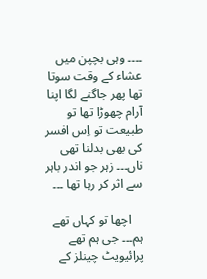۔۔۔۔ وہی بچپن میں عشاء کے وقت سوتا تھا پھر جاگنے لگا اپنا آرام چھوڑا تھا تو طبیعت تو اِس افسر کی بھی بدلنا تھی ناں۔۔۔ زہر جو اندر باہر سے اثر کر رہا تھا ۔۔۔

    اچھا تو کہاں تھے ہم۔۔۔ جی ہم تھے پرائیویٹ چینلز کے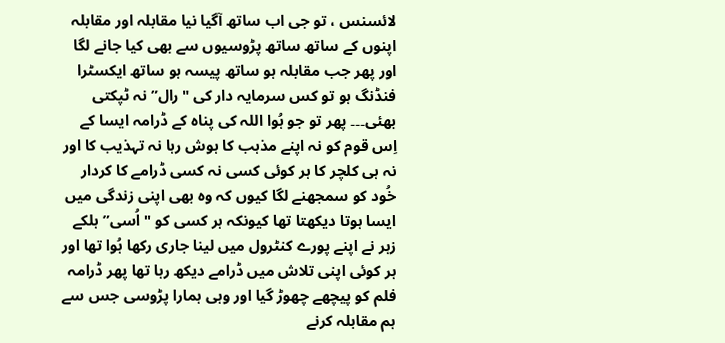لائسنس ، تو جی اب ساتھ آگیا نیا مقابلہ اور مقابلہ اپنوں کے ساتھ ساتھ پڑوسیوں سے بھی کیا جانے لگا اور پھر جب مقابلہ ہو ساتھ پیسہ ہو ساتھ ایکسٹرا فنڈنگ ہو تو کس سرمایہ دار کی "رال” نہ ٹپکتی بھئی۔۔۔ پھر تو جو ہُوا اللہ کی پناہ کے ڈرامہ ایسا کے اِس قوم کو نہ اپنے مذہب کا ہوش رہا نہ تہذیب کا اور نہ ہی کلچر کا ہر کوئی کسی نہ کسی ڈرامے کا کردار خُود کو سمجھنے لگا کیوں کہ وہ بھی اپنی زندگی میں ایسا ہوتا دیکھتا تھا کیونکہ ہر کسی کو "اُسی” ہلکے زہر نے اپنے پورے کنٹرول میں لینا جاری رکھا ہُوا تھا اور ہر کوئی اپنی تلاش میں ڈرامے دیکھ رہا تھا پھر ڈرامہ فلم کو پیچھے چھوڑ گیا اور وہی ہمارا پڑوسی جس سے ہم مقابلہ کرنے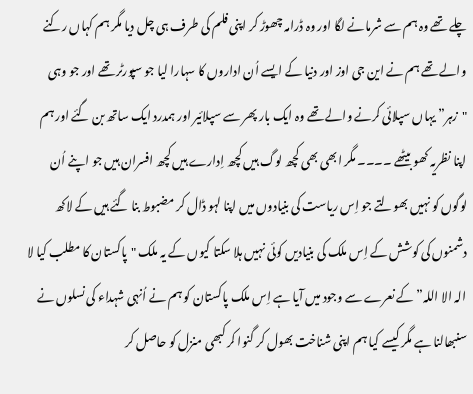چلے تھے وہ ہم سے شرمانے لگا اور وہ ڈرامہ چھوڑ کر اپنی فلم کی طرف ہی چل دیا مگر ہم کہاں رکنے والے تھے ہم نے این جی اوز اور دنیا کے ایسے اُن اداروں کا سہارا لیا جو سپورٹر تھے اور جو وہی "زہر” یہاں سپلائی کرنے والے تھے وہ ایک بار پھر سے سپلائیر اور ہمدرد ایک ساتھ بن گئے اور ہم اپنا نظریہ کھو بیٹھے ۔۔۔۔ مگر ابھی بھی کچھ لوگ ہیں کچھ اِدارے ہیں کچھ افسران ہیں جو اپنے اُن لوگوں کو نہیں بھولتے جو اِس ریاست کی بنیادوں میں اپنا لہو ڈال کر مضبوط بنا گئے ہیں کے لاکھ دشمنوں کی کوشش کے اِس ملک کی بنیادیں کوئی نہیں ہلا سکتا کیوں کے یہ ملک "پاکستان کا مطلب کیا لا الہ الا اللہ” کے نعرے سے وجود میں آیا ہے اِس ملک پاکستان کو ہم نے اُنہی شہداء کی نسلوں نے سنبھالنا ہے مگر کیسے کیا ہم اپنی شناخت بھول کر گنوا کر کبھی منزل کو حاصل کر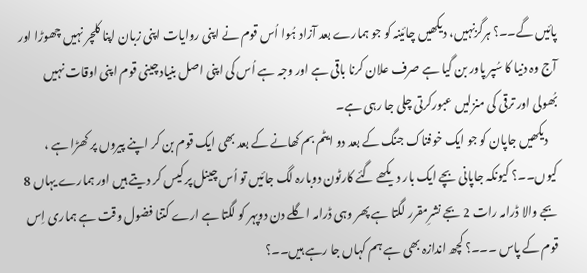پائیں گے۔۔؟ ہرگزنہیں، دیکھیں چائینہ کو جو ہمارے بعد آزاد ہُوا اُس قوم نے اپنی روایات اپنی زبان اپنا کلچر نہیں چھوڑا اور آج وہ دنیا کا سُپر پاور بن گیا ہے صرف علان کرنا باقی ہے اور وجہ ہے اُس کی اپنی اصل بنیاد چینی قوم اپنی اوقات نہیں بُھولی اور ترقی کی منزلیں عبورکرتی چلی جا رہی ہے۔
    دیکھیں جاپان کو جو ایک خوفناک جنگ کے بعد دو ایٹم بم کھانے کے بعد بھی ایک قوم بن کر اپنے پیروں پر کھڑا ہے ، کیوں۔۔؟ کیونکہ جاپانی بچے ایک بار دیکھے گئے کارٹون دوبارہ لگ جائیں تو اُس چینل پر کیس کر دیتے ہیں اور ہمارے یہاں 8 بجے والا ڈرامہ رات 2 بجے نشرِمقرر لگتا ہے پھر وہی ڈرامہ اگلے دن دوپہر کو لگتا ہے ارے کتنا فضول وقت ہے ہماری اِس قوم کے پاس ۔۔۔؟ کچھ اندازہ بھی ہے ہم کہاں جا رہے ہیں۔۔؟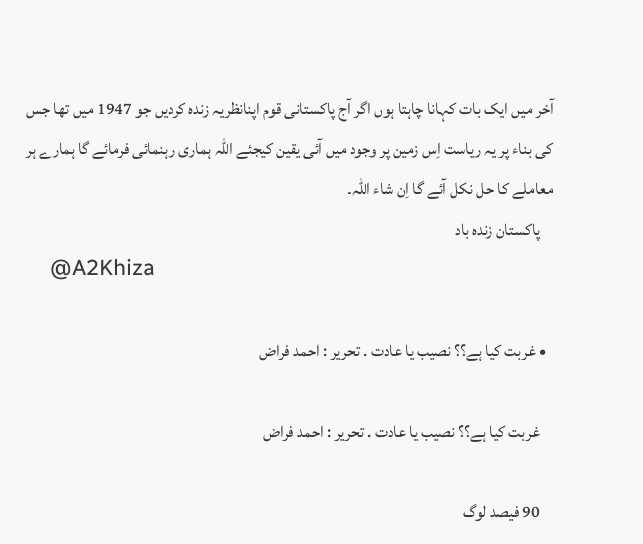آخر میں ایک بات کہانا چاہتا ہوں اگر آج پاکستانی قوم اپنانظریہ زندہ کردیں جو 1947 میں تھا جس کی بناء پر یہ ریاست اِس زمین پر وجود میں آئی یقین کیجئے اللہ ہماری رہنمائی فرمائے گا ہمارے ہر معاملے کا حل نکل آئے گا اِن شاء اللہ۔
    پاکستان زندہ باد
    @A2Khiza

  • غربت کیا ہے؟؟ نصیب یا عادت . تحریر : احمد فراض

    غربت کیا ہے؟؟ نصیب یا عادت . تحریر : احمد فراض

    90 فیصد لوگ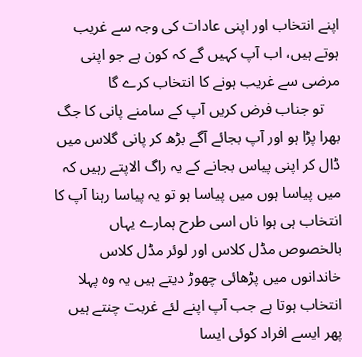اپنے انتخاب اور اپنی عادات کی وجہ سے غریب ہوتے ہیں، اب آپ کہیں گے کہ کون ہے جو اپنی مرضی سے غریب ہونے کا انتخاب کرے گا
    تو جناب فرض کریں آپ کے سامنے پانی کا جگ بھرا پڑا ہو اور آپ بجائے آگے بڑھ کر پانی گلاس میں ڈال کر اپنی پیاس بجانے کے یہ راگ الاپتے رہیں کہ میں پیاسا ہوں میں پیاسا ہو تو یہ پیاسا رہنا آپ کا انتخاب ہی ہوا ناں اسی طرح ہمارے یہاں بالخصوص مڈل کلاس اور لوئر مڈل کلاس خاندانوں میں پڑھائی چھوڑ دیتے ہیں یہ وہ پہلا انتخاب ہوتا ہے جب آپ اپنے لئے غربت چنتے ہیں پھر ایسے افراد کوئی ایسا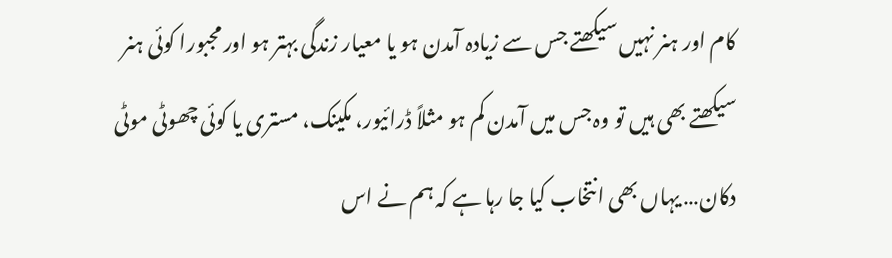کام اور ہنر نہیں سیکھتے جس سے زیادہ آمدن ہو یا معیار زندگی بہتر ہو اور مجبورا کوئی ہنر سیکھتے بھی ہیں تو وہ جس میں آمدن کم ہو مثلاً ڈرائیور، مکینک، مستری یا کوئی چھوٹی موٹی دکان… یہاں بھی انتخاب کیا جا رہا ہے کہ ہم نے اس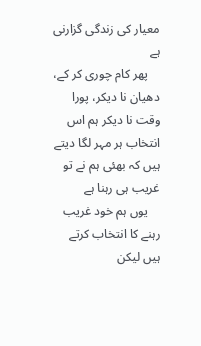معیار کی زندگی گزارنی ہے
    پھر کام چوری کر کے، دھیان نا دیکر، پورا وقت نا دیکر ہم اس انتخاب ہر مہر لگا دیتے ہیں کہ بھئی ہم نے تو غریب ہی رہنا ہے
    یوں ہم خود غریب رہنے کا انتخاب کرتے ہیں لیکن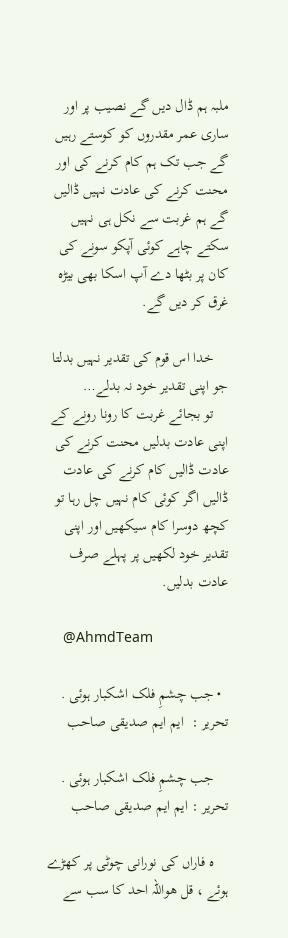ملبہ ہم ڈال دیں گے نصیب پر اور ساری عمر مقدروں کو کوستے رہیں گے جب تک ہم کام کرنے کی اور محنت کرنے کی عادت نہیں ڈالیں گے ہم غربت سے نکل ہی نہیں سکتے چاہے کوئی آپکو سونے کی کان پر بٹھا دے آپ اسکا بھی بیڑہ غرق کر دیں گے.

    خدا اس قوم کی تقدیر نہیں بدلتا جو اپنی تقدیر خود نہ بدلے…
    تو بجائے غربت کا رونا رونے کے اپنی عادت بدلیں محنت کرنے کی عادت ڈالیں کام کرنے کی عادت ڈالیں اگر کوئی کام نہیں چل رہا تو کچھ دوسرا کام سیکھیں اور اپنی تقدیر خود لکھیں پر پہلے صرف عادت بدلیں.

    @AhmdTeam

  • جب چشمِ فلک اشکبار ہوئی . تحریر ‌:  ایم ایم صدیقی صاحب

    جب چشمِ فلک اشکبار ہوئی . تحریر ‌: ایم ایم صدیقی صاحب

    ہ فاراں کی نورانی چوٹی پر کھڑے ہوئے ، قل ھواللہ احد کا سب سے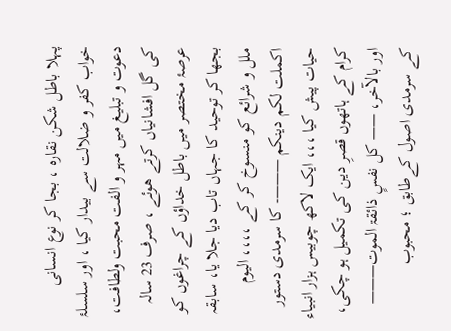پہلا باطل شکن نقارہ ، بجا کر نوع انسانی خواب کفر و ضلالت سے بیدار کیا ، اور سلسلۂ دعوت و تبلیغ میں مہر و الفت محبت ولطافت، کی گل افشانیاں کرتے ھوئے ، صرف 23 سالہ عرصۂ مختصر میں باطل خداؤں کے چراغوں کو بجھا کر توحید کا جہاں تاب دیا جلا یا، سابقہ ملل و شرائع کو منسوخ کر کے ،،،، الیوم اکملت لکم دینکم ———- کا سرمدی دستور حیات پیش کیا ،،، ایک لاکھ چوبیس ہزار انبیاء کرام کے ہاتھوں قصرِ دین کی تکمیل ہو چکی، اور بالآخر، —— کل نفسٍ ذائقۃ الموت——— کے سرمدی اصول کےطابق ؛ محبوب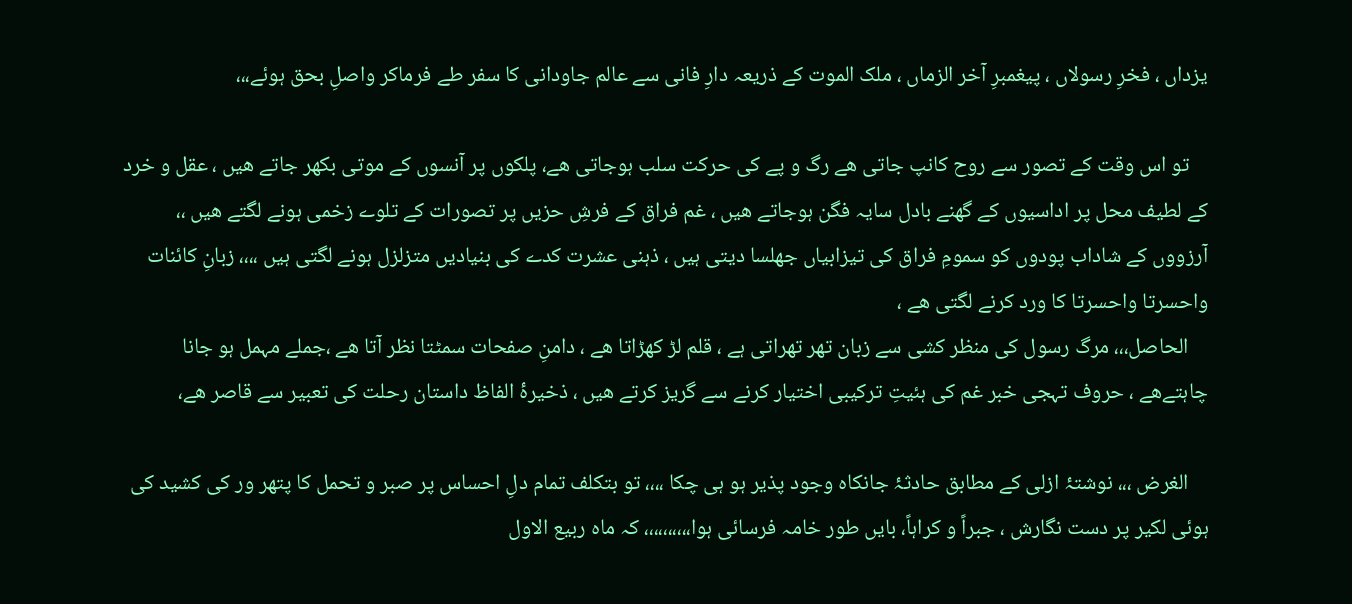یزداں ، فخرِ رسولاں ، پیغمبرِ آخر الزماں ، ملک الموت کے ذریعہ دارِ فانی سے عالم جاودانی کا سفر طے فرماکر واصلِ بحق ہوئے،،،

    تو اس وقت کے تصور سے روح کانپ جاتی ھے رگ و پے کی حرکت سلب ہوجاتی ھے، پلکوں پر آنسوں کے موتی بکھر جاتے ھیں ، عقل و خرد کے لطیف محل پر اداسیوں کے گھنے بادل سایہ فگن ہوجاتے ھیں ، غم فراق کے فرشِ حزیں پر تصورات کے تلوے زخمی ہونے لگتے ھیں ،، آرزووں کے شاداب پودوں کو سمومِ فراق کی تیزابیاں جھلسا دیتی ہیں ، ذہنی عشرت کدے کی بنیادیں متزلزل ہونے لگتی ہیں ،،،، زبانِ کائنات واحسرتا واحسرتا کا ورد کرنے لگتی ھے ،
    الحاصل،،، مرگ رسول کی منظر کشی سے زبان تھر تھراتی ہے ، قلم لڑ کھڑاتا ھے ، دامنِ صفحات سمٹتا نظر آتا ھے ،جملے مہمل ہو جانا چاہتےھے ، حروف تہجی خبر غم کی ہئیتِ ترکیبی اختیار کرنے سے گریز کرتے ھیں ، ذخیرۂ الفاظ داستان رحلت کی تعبیر سے قاصر ھے،

    الغرض ،،، نوشتۂ ازلی کے مطابق حادثۂ جانکاہ وجود پذیر ہو ہی چکا ،،،، تو بتکلف تمام دلِ احساس پر صبر و تحمل کا پتھر ور کی کشید کی ہوئی لکیر پر دست نگارش ، جبراً و کراہاً، بایں طور خامہ فرسائی ہوا،،،،،،،،،، کہ ماہ ربیع الاول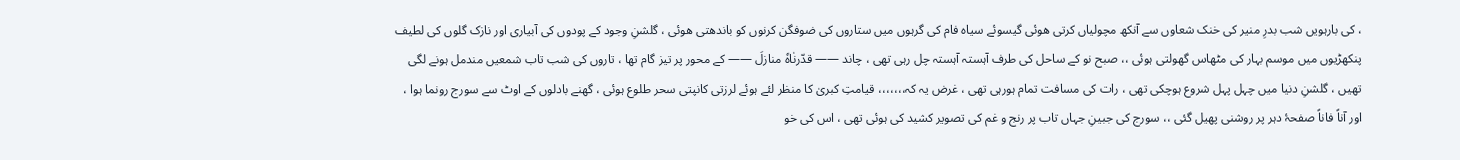، کی بارہویں شب بدرِ منیر کی خنک شعاوں سے آنکھ مچولیاں کرتی ھوئی گیسوئے سیاہ فام کی گرہوں میں ستاروں کی ضوفگن کرنوں کو باندھتی ھوئی ، گلشنِ وجود کے پودوں کی آبیاری اور نازک گلوں کی لطیف پنکھڑیوں میں موسم بہار کی مٹھاس گھولتی ہوئی ،، صبح نو کے ساحل کی طرف آہستہ آہستہ چل رہی تھی ، چاند —— قدّرنٰاہٗ منازلَ —— کے محور پر تیز گام تھا ، تاروں کی شب تاب شمعیں مندمل ہونے لگی تھیں ، گلشنِ دنیا میں چہل پہل شروع ہوچکی تھی ، رات کی مسافت تمام ہورہی تھی ، غرض یہ کہ،،،،،،، قیامتِ کبریٰ کا منظر لئے ہوئے لرزتی کانپتی سحر طلوع ہوئی ، گھنے بادلوں کے اوٹ سے سورج رونما ہوا ، اور آناً فاناً صفحۂ دہر پر روشنی پھیل گئی ،، سورج کی جبینِ جہاں تاب پر رنج و غم کی تصویر کشید کی ہوئی تھی ، اس کی خو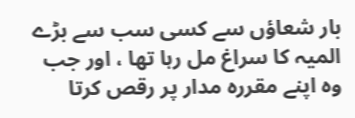بار شعاؤں سے کسی سب سے بڑے المیہ کا سراغ مل رہا تھا ، اور جب وہ اپنے مقررہ مدار پر رقص کرتا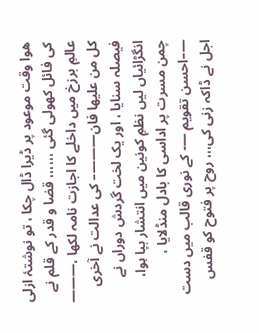ھوا وقت موعود پر ڈیرا ڈال چکا ، تو نوشتۂ ازلی کی فائل کھولی گئی ،،،،،، قضا و قدر کے قلم نے عالمِ برزخ میں داخلے کا اجازت نامہ لکھا ،——— کل من علیھا فان———– کی عدالت نے آخری فیصلہ سنایا ، اور یک لخت گردش دوراں نے انگڑائیاں لیں نظمِ کونین میں انتشار بپا ہوا، چمن مسرت پر اداسی کا بادل منڈلایا ، —–احسن تقویم —- کے نوری قالب میں دست اجل نے ڈاکہ زنی کی،،، روح پر فتوح کو قفس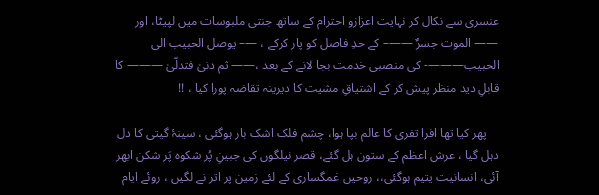عنسری سے نکال کر نہایت اعزازو احترام کے ساتھ جنتی ملبوسات میں لپیٹا، اور —— الموت جسرٌ ——– کے حدِ فاصل کو پار کرکے ، —– یوصل الحبیب الی الحبیب———- کی منصبی خدمت بجا لانے کے بعد ،—— ثم دنیٰ فتدلّیٰ ——— کا قابلِ دید منظر پیش کر کے اشتیاقِ مشیت کا دیرینہ تقاضہ پورا کیا ، !!

    پھر کیا تھا افرا تفری کا عالم بپا ہوا، چشم فلک اشک بار ہوگئی ، سینۂ گیتی کا دل دہل گیا ، عرش اعظم کے ستون ہل گئے، قصر نیلگوں کی جبینِ پُر شکوہ پَر شکن ابھر آئی، انسانیت یتیم ہوگئی،، روحیں غمگساری کے لئے زمین پر اتر نے لگیں ، روئے ایام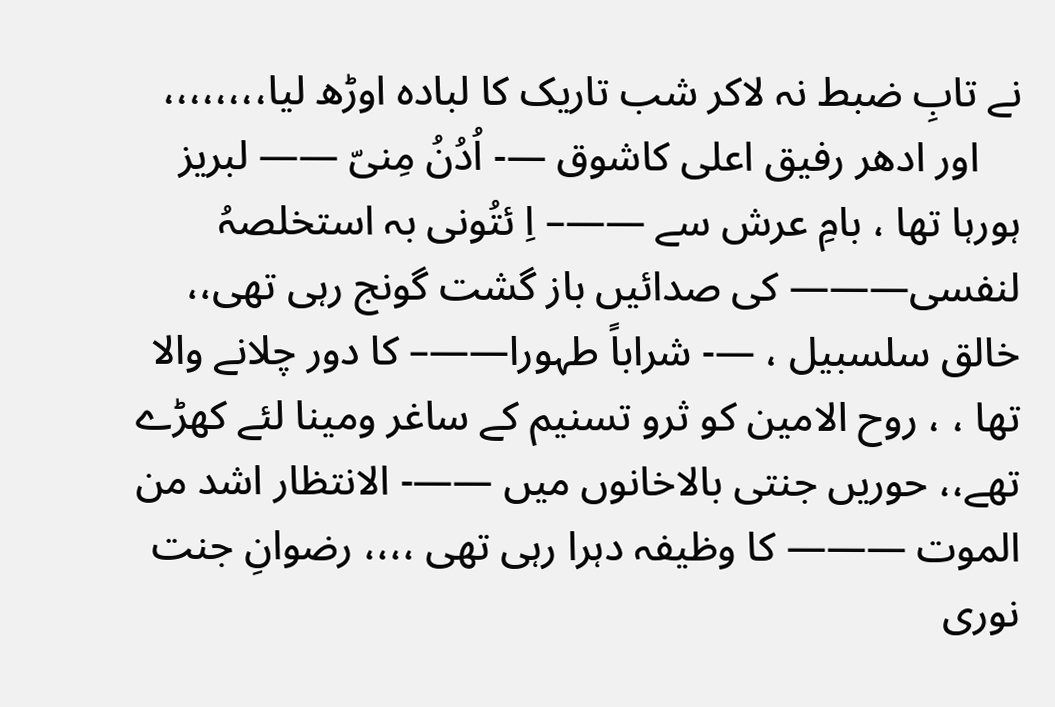نے تابِ ضبط نہ لاکر شب تاریک کا لبادہ اوڑھ لیا،،،،،،،،
    اور ادھر رفیق اعلی کاشوق —- اُدُنُ مِنیّ —— لبریز ہورہا تھا ، بامِ عرش سے ——– اِ ئتُونی بہ استخلصہُ لنفسی——— کی صدائیں باز گشت گونج رہی تھی،، خالق سلسبیل ، —- شراباً طہورا——– کا دور چلانے والا تھا ، ، روح الامین کو ثرو تسنیم کے ساغر ومینا لئے کھڑے تھے،، حوریں جنتی بالاخانوں میں ——- الانتظار اشد من الموت ——— کا وظیفہ دہرا رہی تھی ،،،، رضوانِ جنت نوری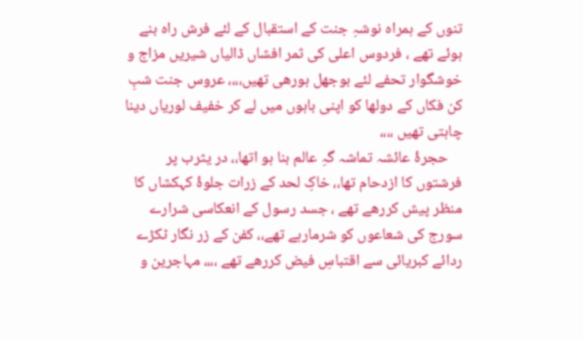تنوں کے ہمراہ نوشہِ جنت کے استقبال کے لئے فرش راہ بنے ہوئے تھے ، فردوس اعلی کی ثمر افشاں ڈالیاں شیریں مزاج و خوشگوار تحفے لئے بوجھل ہورھی تھیں،،،، عروس جنت شبِ کن فکاں کے دولھا کو اپنی باہوں میں لے کر خفیف لوریاں دینا چاہتی تھیں ،،،،
    حجرۂ عائشہ تماشہ گہِ عالم بنا ہو اتھا،، در یثرب پر فرشتوں کا ازدحام تھا،، خاکِ لحد کے زرات جلوۂ کہکشاں کا منظر پیش کررھے تھے ، جسد رسول کے انعکاسی شرارے سورج کی شعاعوں کو شرمارہے تھے،، کفن کے زر نگار ٹکڑے ردائے کبریائی سے اقتباسِ فیض کررھے تھے ،،،، مہاجرین و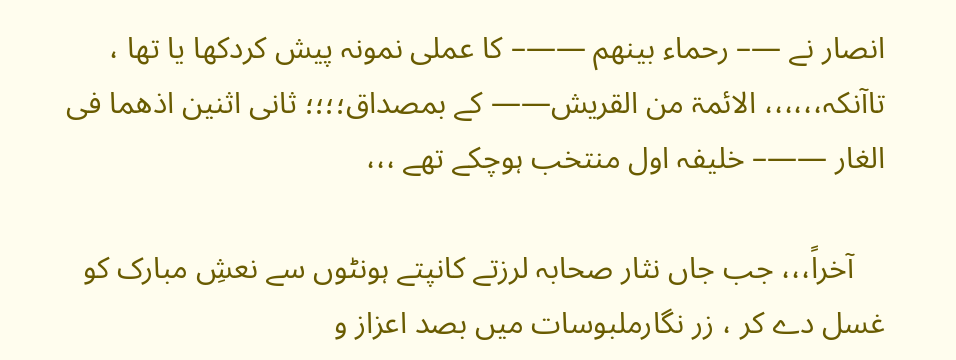انصار نے —– رحماء بینھم ——– کا عملی نمونہ پیش کردکھا یا تھا ، تاآنکہ،،،،،، الائمۃ من القریش—— کے بمصداق؛؛؛؛ ثانی اثنین اذھما فی الغار ——– خلیفہ اول منتخب ہوچکے تھے ،،،

    آخراً،،، جب جاں نثار صحابہ لرزتے کانپتے ہونٹوں سے نعشِ مبارک کو غسل دے کر ، زر نگارملبوسات میں بصد اعزاز و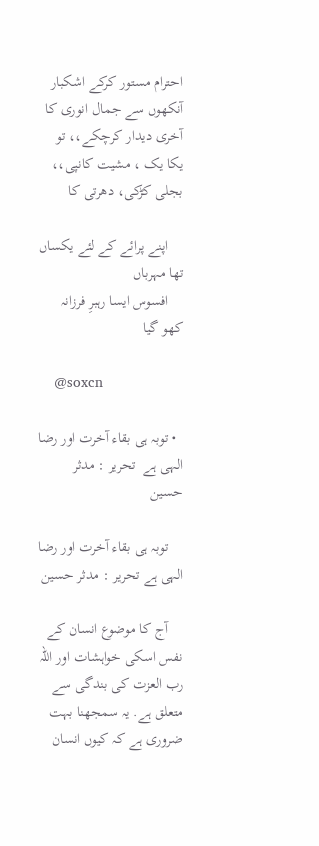احترام مستور کرکے اشکبار آنکھوں سے جمال انوری کا آخری دیدار کرچکے،، تو یکا یک ، مشیت کانپی،، بجلی کڑکی، دھرتی کا

    اپنے پرائے کے لئے یکساں تھا مہرباں
    افسوس ایسا رہبرِ فرزانہ کھو گیا

    @soxcn

  • توبہ ہی بقاء آخرت اور رضا الہی ہے  تحریر : مدثر حسین

    توبہ ہی بقاء آخرت اور رضا الہی ہے تحریر : مدثر حسین

    آج کا موضوع انسان کے نفس اسکی خواہشات اور اللہ رب العزت کی بندگی سے متعلق ہے. یہ سمجھنا بہت ضروری ہے کہ کیوں انسان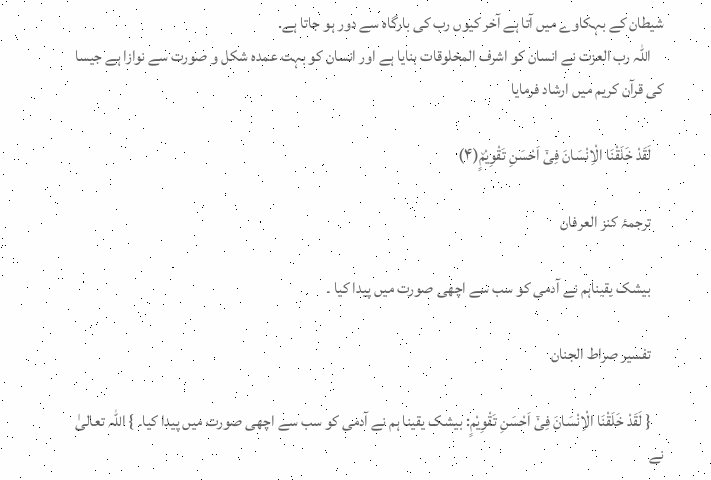شیطان کے بہکاوے میں آتا ہے آخر کیوں رب کی بارگاہ سے دور ہو جاتا ہے.
    اللہ رب العزت نے انسان کو اشرف المخلوقات بنایا ہے اور انسان کو بہت عمدہ شکل و صورت سے نوازا ہے جیسا کی قرآن کریم میں ارشاد فرمایا

    لَقَدْ خَلَقْنَا الْاِنْسَانَ فِیْۤ اَحْسَنِ تَقْوِیْمٍ٘(۴)

    ترجمۂ کنز العرفان

    بیشک یقیناہم نے آدمی کو سب سے اچھی صورت میں پیدا کیا ۔

    تفسیر صراط الجنان

    { لَقَدْ خَلَقْنَا الْاِنْسَانَ فِیْۤ اَحْسَنِ تَقْوِیْمٍ: بیشک یقینا ہم نے آدمی کو سب سے اچھی صورت میں پیدا کیا۔ } اللّٰہ تعالیٰ نے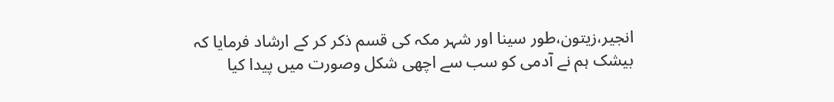انجیر،زیتون،طور سینا اور شہر مکہ کی قسم ذکر کر کے ارشاد فرمایا کہ بیشک ہم نے آدمی کو سب سے اچھی شکل وصورت میں پیدا کیا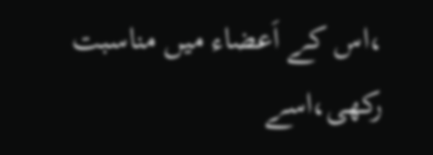،اس کے اَعضاء میں مناسبت رکھی،اسے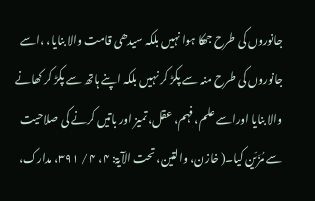جانوروں کی طرح جھکا ہوا نہیں بلکہ سیدھی قامت والا بنایا، ،اسے جانوروں کی طرح منہ سے پکڑ کر نہیں بلکہ اپنے ہاتھ سے پکڑ کر کھانے والا بنایا اوراسے علم، فہم، عقل، تمیز اور باتیں کرنے کی صلاحیت سے مُزَیّن کیا۔( خازن، والتین، تحت الآیۃ: ۴، ۴ / ۳۹۱، مدارک،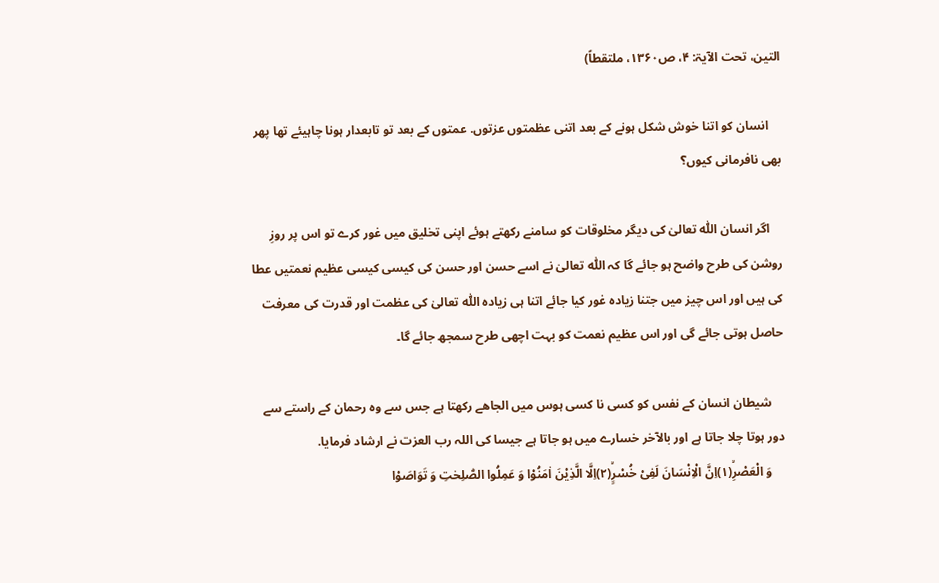التین، تحت الآیۃ: ۴، ص۱۳۶۰، ملتقطاً)

    انسان کو اتنا خوش شکل ہونے کے بعد اتنی عظمتوں عزتوں. عمتوں کے بعد تو تابعدار ہونا چاہیئے تھا پھر بھی نافرمانی کیوں؟

    اگر انسان اللّٰہ تعالیٰ کی دیگر مخلوقات کو سامنے رکھتے ہوئے اپنی تخلیق میں غور کرے تو اس پر روزِ روشن کی طرح واضح ہو جائے گا کہ اللّٰہ تعالیٰ نے اسے حسن اور حسن کی کیسی کیسی عظیم نعمتیں عطا کی ہیں اور اس چیز میں جتنا زیادہ غور کیا جائے اتنا ہی زیادہ اللّٰہ تعالیٰ کی عظمت اور قدرت کی معرفت حاصل ہوتی جائے گی اور اس عظیم نعمت کو بہت اچھی طرح سمجھ جائے گا۔

    شیطان انسان کے نفس کو کسی نا کسی ہوس میں الجاھے رکھتا ہے جس سے وہ رحمان کے راستے سے دور ہوتا چلا جاتا ہے اور بالآخر خسارے میں ہو جاتا ہے جیسا کی اللہ رب العزت نے ارشاد فرمایا.
    وَ الْعَصْرِۙ(۱)اِنَّ الْاِنْسَانَ لَفِیْ خُسْرٍۙ(۲)اِلَّا الَّذِیْنَ اٰمَنُوْا وَ عَمِلُوا الصّٰلِحٰتِ وَ تَوَاصَوْا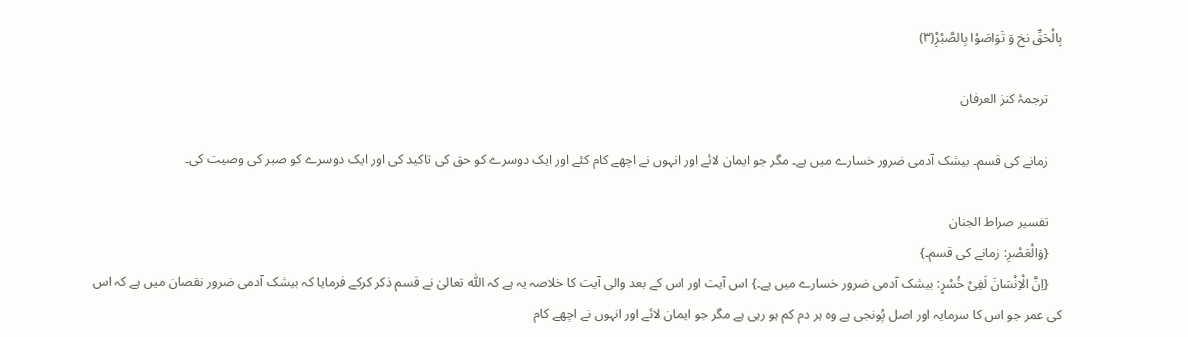بِالْحَقِّ نخ وَ تَوَاصَوْا بِالصَّبْرِ۠(۳)

    ترجمۂ کنز العرفان

    زمانے کی قسم۔ بیشک آدمی ضرور خسارے میں ہے۔ مگر جو ایمان لائے اور انہوں نے اچھے کام کئے اور ایک دوسرے کو حق کی تاکید کی اور ایک دوسرے کو صبر کی وصیت کی۔

    تفسیر صراط الجنان
    {وَالْعَصْرِ: زمانے کی قسم۔}
    {اِنَّ الْاِنْسَانَ لَفِیْ خُسْرٍ: بیشک آدمی ضرور خسارے میں ہے۔} اس آیت اور اس کے بعد والی آیت کا خلاصہ یہ ہے کہ اللّٰہ تعالیٰ نے قسم ذکر کرکے فرمایا کہ بیشک آدمی ضرور نقصان میں ہے کہ اس کی عمر جو اس کا سرمایہ اور اصل پُونجی ہے وہ ہر دم کم ہو رہی ہے مگر جو ایمان لائے اور انہوں نے اچھے کام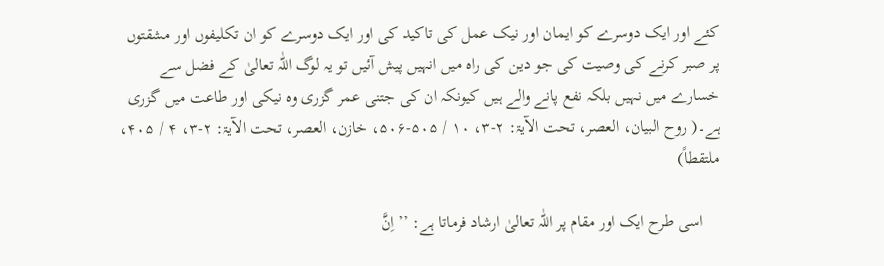کئے اور ایک دوسرے کو ایمان اور نیک عمل کی تاکید کی اور ایک دوسرے کو ان تکلیفوں اور مشقتوں پر صبر کرنے کی وصیت کی جو دین کی راہ میں انہیں پیش آئیں تو یہ لوگ اللّٰہ تعالیٰ کے فضل سے خسارے میں نہیں بلکہ نفع پانے والے ہیں کیونکہ ان کی جتنی عمر گزری وہ نیکی اور طاعت میں گزری ہے۔( روح البیان، العصر، تحت الآیۃ: ۲-۳، ۱۰ / ۵۰۵-۵۰۶، خازن، العصر، تحت الآیۃ: ۲-۳، ۴ / ۴۰۵، ملتقطاً)

    اسی طرح ایک اور مقام پر اللّٰہ تعالیٰ ارشاد فرماتا ہے: ’’اِنَّ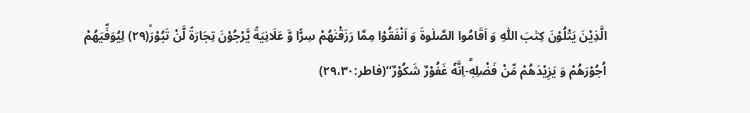الَّذِیْنَ یَتْلُوْنَ كِتٰبَ اللّٰهِ وَ اَقَامُوا الصَّلٰوةَ وَ اَنْفَقُوْا مِمَّا رَزَقْنٰهُمْ سِرًّا وَّ عَلَانِیَةً یَّرْجُوْنَ تِجَارَةً لَّنْ تَبُوْرَۙ(۲۹) لِیُوَفِّیَهُمْ اُجُوْرَهُمْ وَ یَزِیْدَهُمْ مِّنْ فَضْلِهٖؕ-اِنَّهٗ غَفُوْرٌ شَكُوْرٌ‘‘(فاطر:۲۹،۳۰)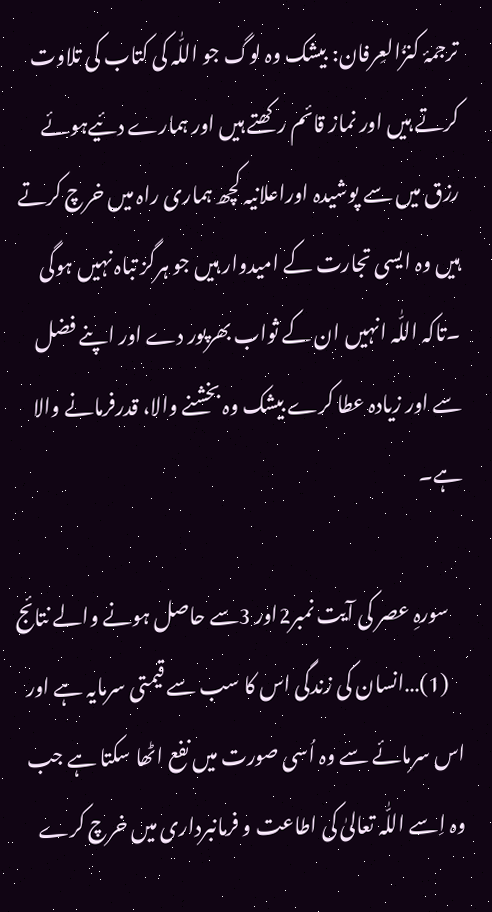ترجمۂ کنزُالعِرفان: بیشک وہ لوگ جو اللّٰہ کی کتاب کی تلاوت کرتے ہیں اور نماز قائم رکھتے ہیں اور ہمارے دئیےہوئے رزق میں سے پوشیدہ اوراعلانیہ کچھ ہماری راہ میں خرچ کرتے ہیں وہ ایسی تجارت کے امیدوار ہیں جو ہرگز تباہ نہیں ہوگی ۔تاکہ اللّٰہ انہیں ان کے ثواب بھرپور دے اور اپنے فضل سے اور زیادہ عطا کرے بیشک وہ بخشنے والا، قدرفرمانے والا ہے۔

    سورہِ عصر کی آیت نمبر2اور 3سے حاصل ہونے والے نتائج
    (1)…انسان کی زندگی اس کا سب سے قیمتی سرمایہ ہے اور اس سرمائے سے وہ اُسی صورت میں نفع اٹھا سکتا ہے جب وہ اِسے اللّٰہ تعالیٰ کی اطاعت و فرمانبرداری میں خرچ کرے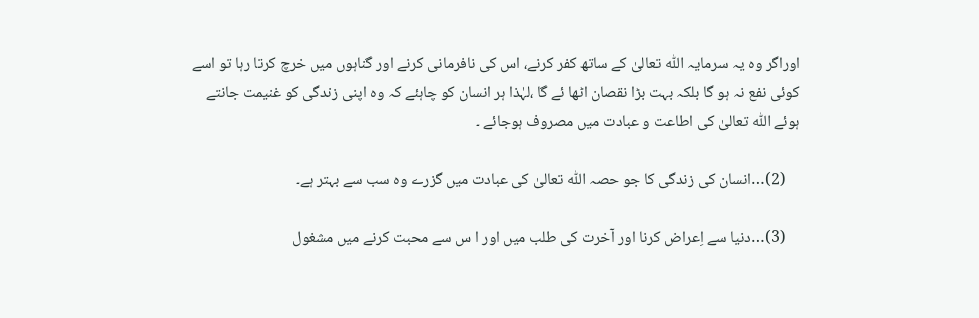اوراگر وہ یہ سرمایہ اللّٰہ تعالیٰ کے ساتھ کفر کرنے، اس کی نافرمانی کرنے اور گناہوں میں خرچ کرتا رہا تو اسے کوئی نفع نہ ہو گا بلکہ بہت بڑا نقصان اٹھا ئے گا ،لہٰذا ہر انسان کو چاہئے کہ وہ اپنی زندگی کو غنیمت جانتے ہوئے اللّٰہ تعالیٰ کی اطاعت و عبادت میں مصروف ہوجائے ۔

    (2)…انسان کی زندگی کا جو حصہ اللّٰہ تعالیٰ کی عبادت میں گزرے وہ سب سے بہتر ہے۔

    (3)…دنیا سے اِعراض کرنا اور آخرت کی طلب میں اور ا س سے محبت کرنے میں مشغول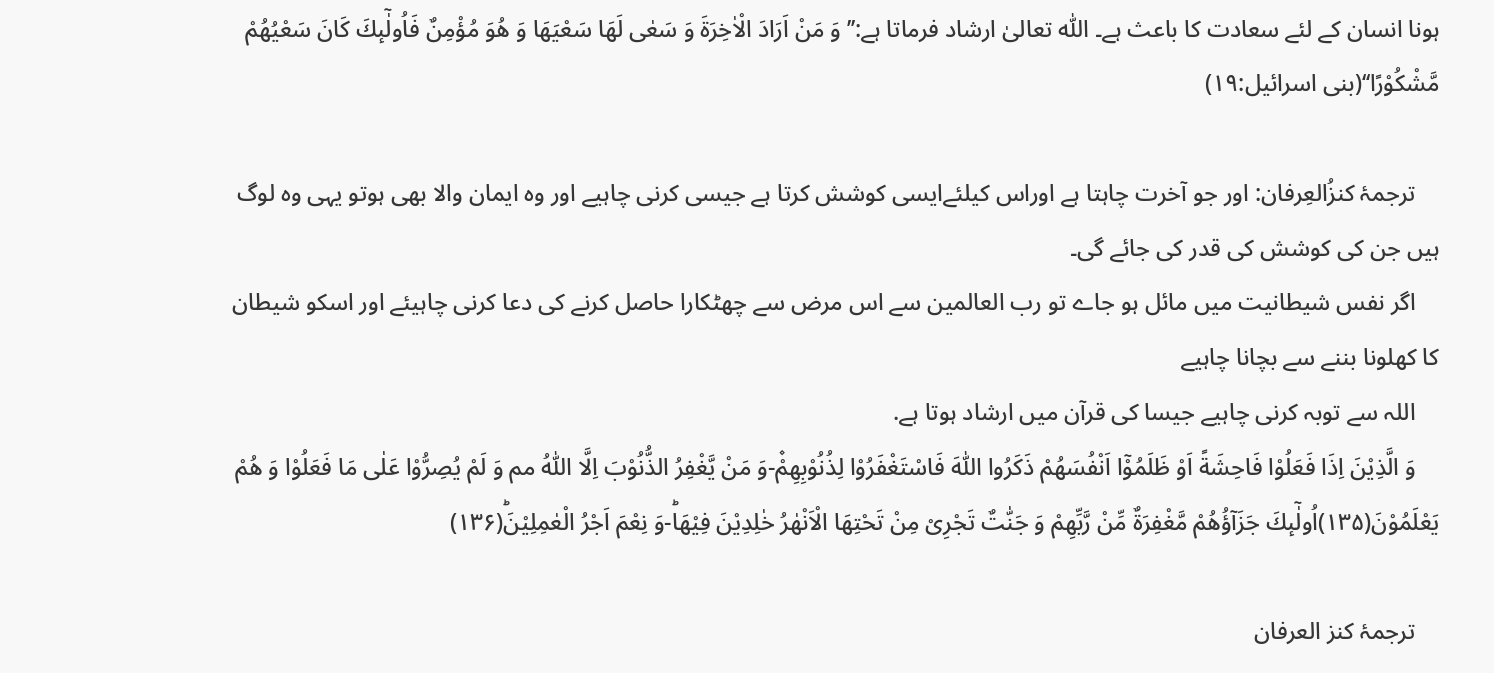ہونا انسان کے لئے سعادت کا باعث ہے۔ اللّٰہ تعالیٰ ارشاد فرماتا ہے:’’وَ مَنْ اَرَادَ الْاٰخِرَةَ وَ سَعٰى لَهَا سَعْیَهَا وَ هُوَ مُؤْمِنٌ فَاُولٰٓىٕكَ كَانَ سَعْیُهُمْ مَّشْكُوْرًا‘‘(بنی اسرائیل:۱۹)

    ترجمۂ کنزُالعِرفان: اور جو آخرت چاہتا ہے اوراس کیلئےایسی کوشش کرتا ہے جیسی کرنی چاہیے اور وہ ایمان والا بھی ہوتو یہی وہ لوگ ہیں جن کی کوشش کی قدر کی جائے گی۔
    اگر نفس شیطانیت میں مائل ہو جاے تو رب العالمین سے اس مرض سے چھٹکارا حاصل کرنے کی دعا کرنی چاہیئے اور اسکو شیطان کا کھلونا بننے سے بچانا چاہیے
    اللہ سے توبہ کرنی چاہیے جیسا کی قرآن میں ارشاد ہوتا ہے.
    وَ الَّذِیْنَ اِذَا فَعَلُوْا فَاحِشَةً اَوْ ظَلَمُوْۤا اَنْفُسَهُمْ ذَكَرُوا اللّٰهَ فَاسْتَغْفَرُوْا لِذُنُوْبِهِمْ۫-وَ مَنْ یَّغْفِرُ الذُّنُوْبَ اِلَّا اللّٰهُ مم وَ لَمْ یُصِرُّوْا عَلٰى مَا فَعَلُوْا وَ هُمْ یَعْلَمُوْنَ(۱۳۵)اُولٰٓىٕكَ جَزَآؤُهُمْ مَّغْفِرَةٌ مِّنْ رَّبِّهِمْ وَ جَنّٰتٌ تَجْرِیْ مِنْ تَحْتِهَا الْاَنْهٰرُ خٰلِدِیْنَ فِیْهَاؕ-وَ نِعْمَ اَجْرُ الْعٰمِلِیْنَؕ(۱۳۶)

    ترجمۂ کنز العرفان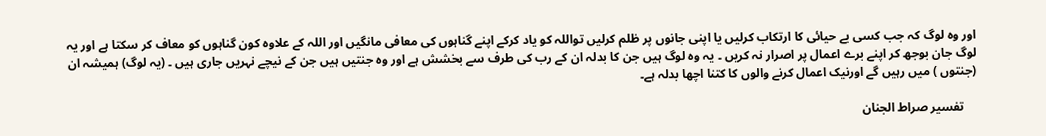اور وہ لوگ کہ جب کسی بے حیائی کا ارتکاب کرلیں یا اپنی جانوں پر ظلم کرلیں تواللہ کو یاد کرکے اپنے گناہوں کی معافی مانگیں اور اللہ کے علاوہ کون گناہوں کو معاف کر سکتا ہے اور یہ لوگ جان بوجھ کر اپنے برے اعمال پر اصرار نہ کریں ۔ یہ وہ لوگ ہیں جن کا بدلہ ان کے رب کی طرف سے بخشش ہے اور وہ جنتیں ہیں جن کے نیچے نہریں جاری ہیں ۔ (یہ لوگ) ہمیشہ ان (جنتوں ) میں رہیں گے اورنیک اعمال کرنے والوں کا کتنا اچھا بدلہ ہے۔

    تفسیر صراط الجنان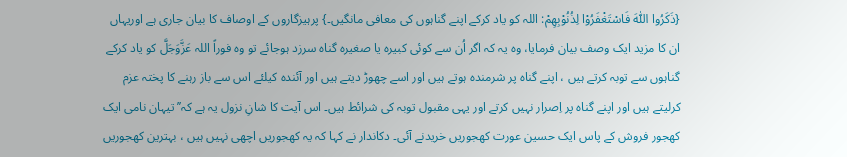{ذَكَرُوا اللّٰهَ فَاسْتَغْفَرُوْا لِذُنُوْبِهِمْ: اللہ کو یاد کرکے اپنے گناہوں کی معافی مانگیں۔} پرہیزگاروں کے اوصاف کا بیان جاری ہے اوریہاں ان کا مزید ایک وصف بیان فرمایا، وہ یہ کہ اگر اُن سے کوئی کبیرہ یا صغیرہ گناہ سرزد ہوجائے تو وہ فوراً اللہ عَزَّوَجَلَّ کو یاد کرکے گناہوں سے توبہ کرتے ہیں ، اپنے گناہ پر شرمندہ ہوتے ہیں اور اسے چھوڑ دیتے ہیں اور آئندہ کیلئے اس سے باز رہنے کا پختہ عزم کرلیتے ہیں اور اپنے گناہ پر اِصرار نہیں کرتے اور یہی مقبول توبہ کی شرائط ہیں۔ اس آیت کا شانِ نزول یہ ہے کہ’’ تیہان نامی ایک کھجور فروش کے پاس ایک حسین عورت کھجوریں خریدنے آئی۔ دکاندار نے کہا کہ یہ کھجوریں اچھی نہیں ہیں ، بہترین کھجوریں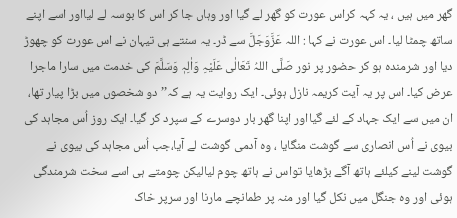گھر میں ہیں ، یہ کہہ کراس عورت کو گھر لے گیا اور وہاں جا کر اس کا بوسہ لے لیااور اسے اپنے ساتھ چمٹا لیا۔ اس عورت نے کہا : اللہ عَزَّوَجَلَّ سے ڈر۔ یہ سنتے ہی تیہان نے اس عورت کو چھوڑ دیا اور شرمندہ ہو کر حضور پر نور صَلَّی اللہُ تَعَالٰی عَلَیْہِ وَاٰلِہٖ وَسَلَّمَ کی خدمت میں سارا ماجرا عرض کیا۔ اس پر یہ آیت کریمہ نازل ہوئی۔ ایک روایت یہ ہے کہ’’ دو شخصوں میں بڑا پیار تھا، ان میں سے ایک جہاد کے لئے گیااور اپنا گھر بار دوسرے کے سپرد کر گیا۔ ایک روز اُس مجاہد کی بیوی نے اُس انصاری سے گوشت منگایا ، وہ آدمی گوشت لے آیا،جب اُس مجاہد کی بیوی نے گوشت لینے کیلئے ہاتھ آگے بڑھایا تواس نے ہاتھ چوم لیالیکن چومتے ہی اسے سخت شرمندگی ہوئی اور وہ جنگل میں نکل گیا اور منہ پر طمانچے مارنا اور سرپر خاک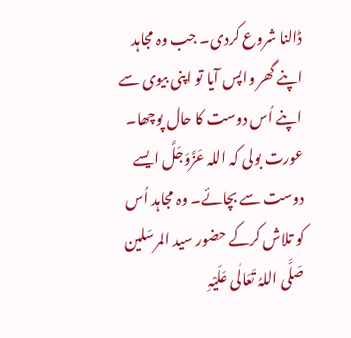ڈالنا شروع کردی۔ جب وہ مجاہد اپنے گھر واپس آیا تو اپنی بیوی سے اپنے اُس دوست کا حال پوچھا۔ عورت بولی کہ اللہ عَزَّوَجَلَّ ایسے دوست سے بچائے۔ وہ مجاہد اُس کو تلاش کرکے حضور سید المرسَلین صَلَّی اللہُ تَعَالٰی عَلَیْہِ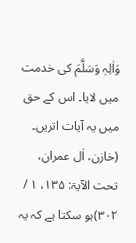وَاٰلِہٖ وَسَلَّمَ کی خدمت میں لایا۔ اس کے حق میں یہ آیات اتریں۔ (خازن، اٰل عمران، تحت الآیۃ: ۱۳۵، ۱ / ۳۰۲)ہو سکتا ہے کہ یہ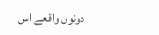دونوں واقعے اس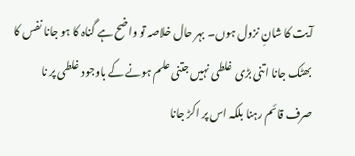آیت کا شانِ نزول ہوں۔ بہر حال خلاصہ تو واضح ہے گناہ کا ہو جانا نفس کا بھٹک جانا اتنی بڑی غلطی نہیں جتنی علم ہونے کے باوجود غلطی پر نا صرف قائم رہنا بلکہ اس پر اکڑ جانا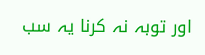اور توبہ نہ کرنا یہ سب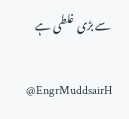سے بڑی غلطی ہے

    @EngrMuddsairH